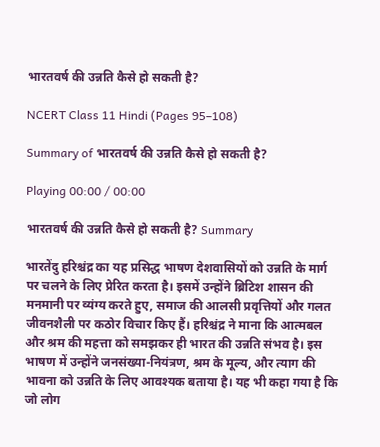भारतवर्ष की उन्नति कैसे हो सकती है?

NCERT Class 11 Hindi (Pages 95–108)

Summary of भारतवर्ष की उन्नति कैसे हो सकती है?

Playing 00:00 / 00:00

भारतवर्ष की उन्नति कैसे हो सकती है? Summary

भारतेंदु हरिश्चंद्र का यह प्रसिद्ध भाषण देशवासियों को उन्नति के मार्ग पर चलने के लिए प्रेरित करता है। इसमें उन्होंने ब्रिटिश शासन की मनमानी पर व्यंग्य करते हुए, समाज की आलसी प्रवृत्तियों और गलत जीवनशैली पर कठोर विचार किए हैं। हरिश्चंद्र ने माना कि आत्मबल और श्रम की महत्ता को समझकर ही भारत की उन्नति संभव है। इस भाषण में उन्होंने जनसंख्या-नियंत्रण, श्रम के मूल्य, और त्याग की भावना को उन्नति के लिए आवश्यक बताया है। यह भी कहा गया है कि जो लोग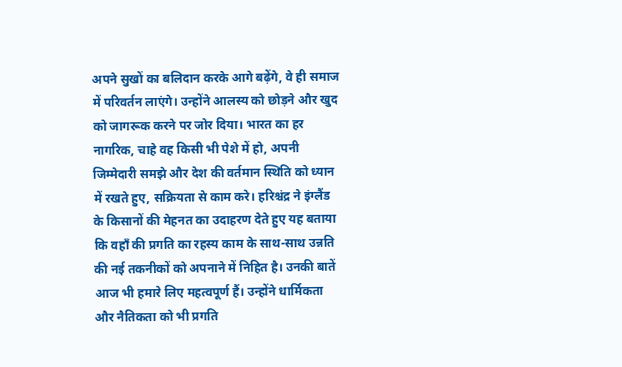अपने सुखों का बलिदान करके आगे बढ़ेंगे, वे ही समाज में परिवर्तन लाएंगे। उन्होंने आलस्य को छोड़ने और खुद को जागरूक करने पर जोर दिया। भारत का हर नागरिक, चाहे वह किसी भी पेशे में हो, अपनी जिम्मेदारी समझे और देश की वर्तमान स्थिति को ध्यान में रखते हुए, सक्रियता से काम करे। हरिश्चंद्र ने इंग्लैंड के किसानों की मेहनत का उदाहरण देते हुए यह बताया कि वहाँ की प्रगति का रहस्य काम के साथ-साथ उन्नति की नई तकनीकों को अपनाने में निहित है। उनकी बातें आज भी हमारे लिए महत्वपूर्ण हैं। उन्होंने धार्मिकता और नैतिकता को भी प्रगति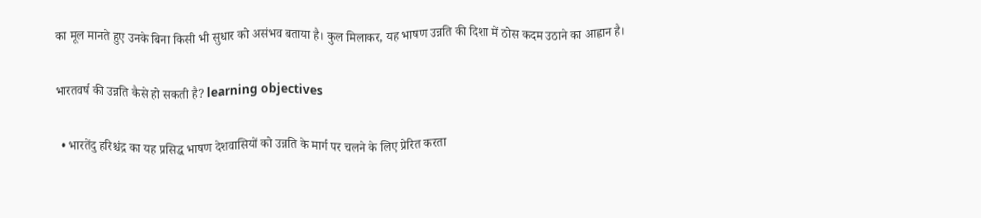का मूल मानते हुए उनके बिना किसी भी सुधार को असंभव बताया है। कुल मिलाकर, यह भाषण उन्नति की दिशा में ठोस कदम उठाने का आह्वान है।

भारतवर्ष की उन्नति कैसे हो सकती है? learning objectives

  • भारतेंदु हरिश्चंद्र का यह प्रसिद्ध भाषण देशवासियों को उन्नति के मार्ग पर चलने के लिए प्रेरित करता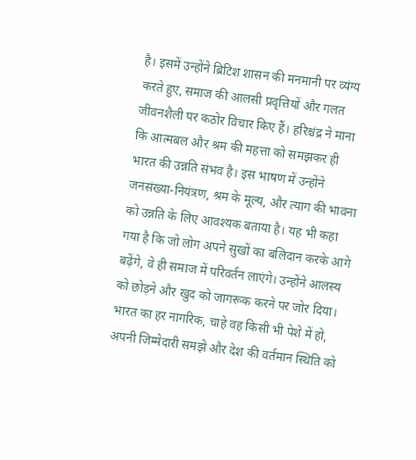है। इसमें उन्होंने ब्रिटिश शासन की मनमानी पर व्यंग्य करते हुए, समाज की आलसी प्रवृत्तियों और गलत जीवनशैली पर कठोर विचार किए हैं। हरिश्चंद्र ने माना कि आत्मबल और श्रम की महत्ता को समझकर ही भारत की उन्नति संभव है। इस भाषण में उन्होंने जनसंख्या-नियंत्रण, श्रम के मूल्य, और त्याग की भावना को उन्नति के लिए आवश्यक बताया है। यह भी कहा गया है कि जो लोग अपने सुखों का बलिदान करके आगे बढ़ेंगे, वे ही समाज में परिवर्तन लाएंगे। उन्होंने आलस्य को छोड़ने और खुद को जागरूक करने पर जोर दिया। भारत का हर नागरिक, चाहे वह किसी भी पेशे में हो, अपनी जिम्मेदारी समझे और देश की वर्तमान स्थिति को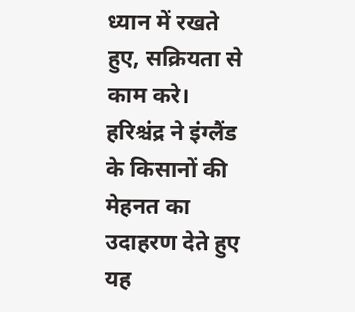ध्यान में रखते हुए, सक्रियता से काम करे। हरिश्चंद्र ने इंग्लैंड के किसानों की मेहनत का उदाहरण देते हुए यह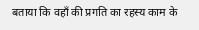बताया कि वहाँ की प्रगति का रहस्य काम के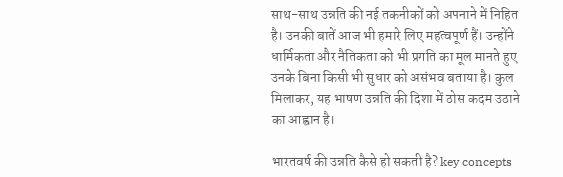साथ-साथ उन्नति की नई तकनीकों को अपनाने में निहित है। उनकी बातें आज भी हमारे लिए महत्वपूर्ण हैं। उन्होंने धार्मिकता और नैतिकता को भी प्रगति का मूल मानते हुए उनके बिना किसी भी सुधार को असंभव बताया है। कुल मिलाकर, यह भाषण उन्नति की दिशा में ठोस कदम उठाने का आह्वान है।

भारतवर्ष की उन्नति कैसे हो सकती है? key concepts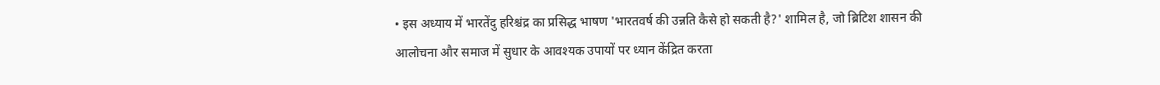• इस अध्याय में भारतेंदु हरिश्चंद्र का प्रसिद्ध भाषण 'भारतवर्ष की उन्नति कैसे हो सकती है?' शामिल है, जो ब्रिटिश शासन की आलोचना और समाज में सुधार के आवश्यक उपायों पर ध्यान केंद्रित करता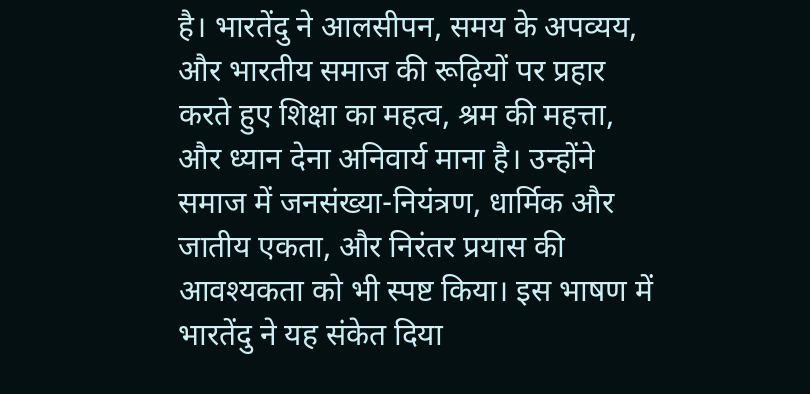है। भारतेंदु ने आलसीपन, समय के अपव्यय, और भारतीय समाज की रूढ़ियों पर प्रहार करते हुए शिक्षा का महत्व, श्रम की महत्ता, और ध्यान देना अनिवार्य माना है। उन्होंने समाज में जनसंख्या-नियंत्रण, धार्मिक और जातीय एकता, और निरंतर प्रयास की आवश्यकता को भी स्पष्ट किया। इस भाषण में भारतेंदु ने यह संकेत दिया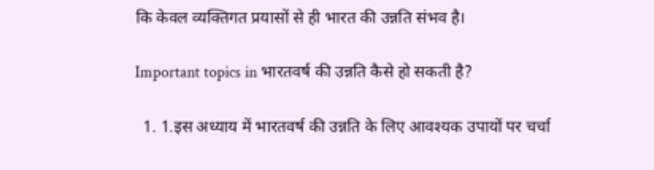कि केवल व्यक्तिगत प्रयासों से ही भारत की उन्नति संभव है।

Important topics in भारतवर्ष की उन्नति कैसे हो सकती है?

  1. 1.इस अध्याय में भारतवर्ष की उन्नति के लिए आवश्यक उपायों पर चर्चा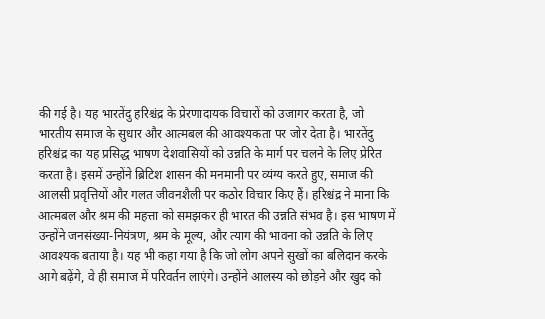की गई है। यह भारतेंदु हरिश्चंद्र के प्रेरणादायक विचारों को उजागर करता है, जो भारतीय समाज के सुधार और आत्मबल की आवश्यकता पर जोर देता है। भारतेंदु हरिश्चंद्र का यह प्रसिद्ध भाषण देशवासियों को उन्नति के मार्ग पर चलने के लिए प्रेरित करता है। इसमें उन्होंने ब्रिटिश शासन की मनमानी पर व्यंग्य करते हुए, समाज की आलसी प्रवृत्तियों और गलत जीवनशैली पर कठोर विचार किए हैं। हरिश्चंद्र ने माना कि आत्मबल और श्रम की महत्ता को समझकर ही भारत की उन्नति संभव है। इस भाषण में उन्होंने जनसंख्या-नियंत्रण, श्रम के मूल्य, और त्याग की भावना को उन्नति के लिए आवश्यक बताया है। यह भी कहा गया है कि जो लोग अपने सुखों का बलिदान करके आगे बढ़ेंगे, वे ही समाज में परिवर्तन लाएंगे। उन्होंने आलस्य को छोड़ने और खुद को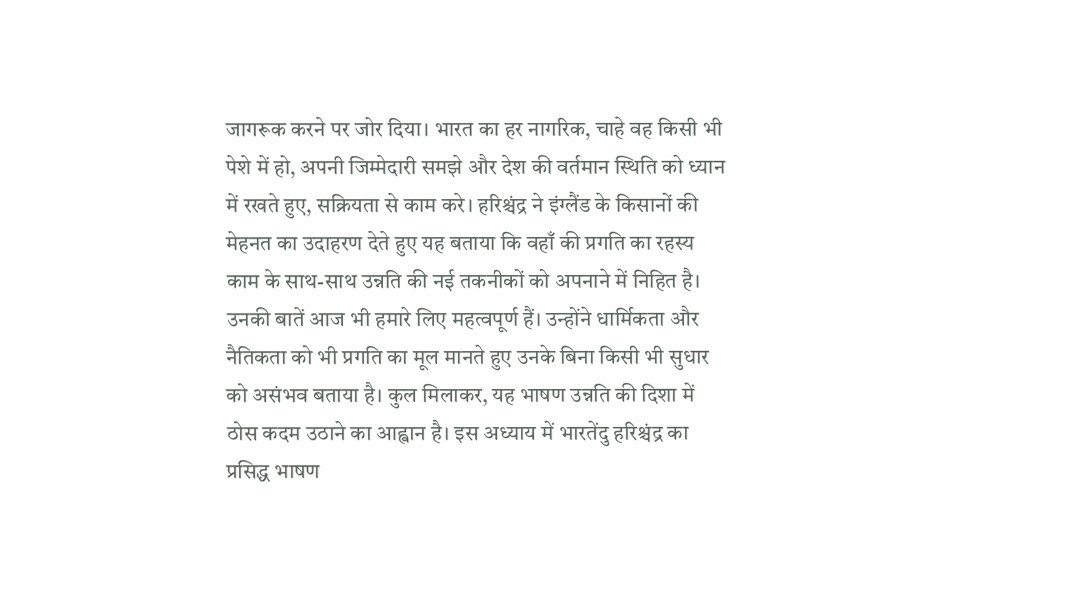जागरूक करने पर जोर दिया। भारत का हर नागरिक, चाहे वह किसी भी पेशे में हो, अपनी जिम्मेदारी समझे और देश की वर्तमान स्थिति को ध्यान में रखते हुए, सक्रियता से काम करे। हरिश्चंद्र ने इंग्लैंड के किसानों की मेहनत का उदाहरण देते हुए यह बताया कि वहाँ की प्रगति का रहस्य काम के साथ-साथ उन्नति की नई तकनीकों को अपनाने में निहित है। उनकी बातें आज भी हमारे लिए महत्वपूर्ण हैं। उन्होंने धार्मिकता और नैतिकता को भी प्रगति का मूल मानते हुए उनके बिना किसी भी सुधार को असंभव बताया है। कुल मिलाकर, यह भाषण उन्नति की दिशा में ठोस कदम उठाने का आह्वान है। इस अध्याय में भारतेंदु हरिश्चंद्र का प्रसिद्ध भाषण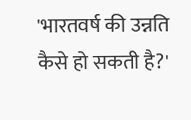'भारतवर्ष की उन्नति कैसे हो सकती है?'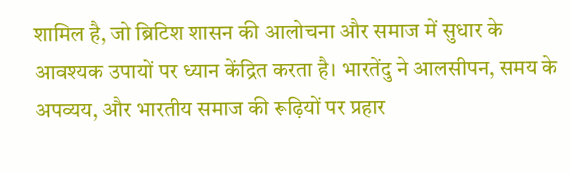शामिल है, जो ब्रिटिश शासन की आलोचना और समाज में सुधार के आवश्यक उपायों पर ध्यान केंद्रित करता है। भारतेंदु ने आलसीपन, समय के अपव्यय, और भारतीय समाज की रूढ़ियों पर प्रहार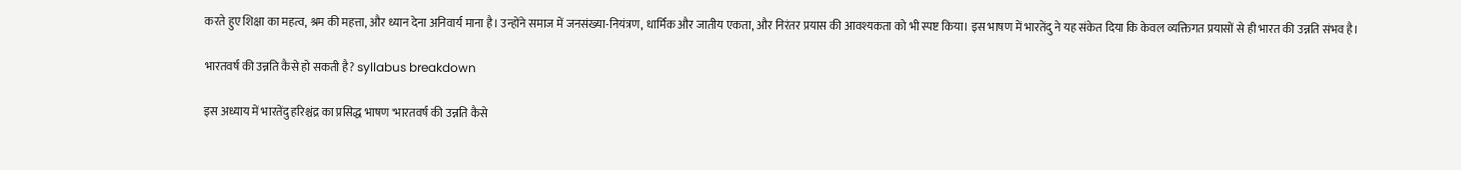करते हुए शिक्षा का महत्व, श्रम की महत्ता, और ध्यान देना अनिवार्य माना है। उन्होंने समाज में जनसंख्या-नियंत्रण, धार्मिक और जातीय एकता, और निरंतर प्रयास की आवश्यकता को भी स्पष्ट किया। इस भाषण में भारतेंदु ने यह संकेत दिया कि केवल व्यक्तिगत प्रयासों से ही भारत की उन्नति संभव है।

भारतवर्ष की उन्नति कैसे हो सकती है? syllabus breakdown

इस अध्याय में भारतेंदु हरिश्चंद्र का प्रसिद्ध भाषण 'भारतवर्ष की उन्नति कैसे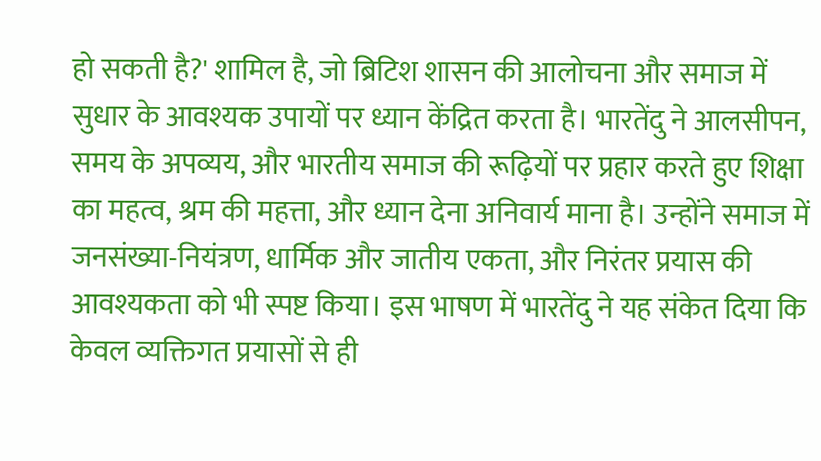हो सकती है?' शामिल है, जो ब्रिटिश शासन की आलोचना और समाज में सुधार के आवश्यक उपायों पर ध्यान केंद्रित करता है। भारतेंदु ने आलसीपन, समय के अपव्यय, और भारतीय समाज की रूढ़ियों पर प्रहार करते हुए शिक्षा का महत्व, श्रम की महत्ता, और ध्यान देना अनिवार्य माना है। उन्होंने समाज में जनसंख्या-नियंत्रण, धार्मिक और जातीय एकता, और निरंतर प्रयास की आवश्यकता को भी स्पष्ट किया। इस भाषण में भारतेंदु ने यह संकेत दिया कि केवल व्यक्तिगत प्रयासों से ही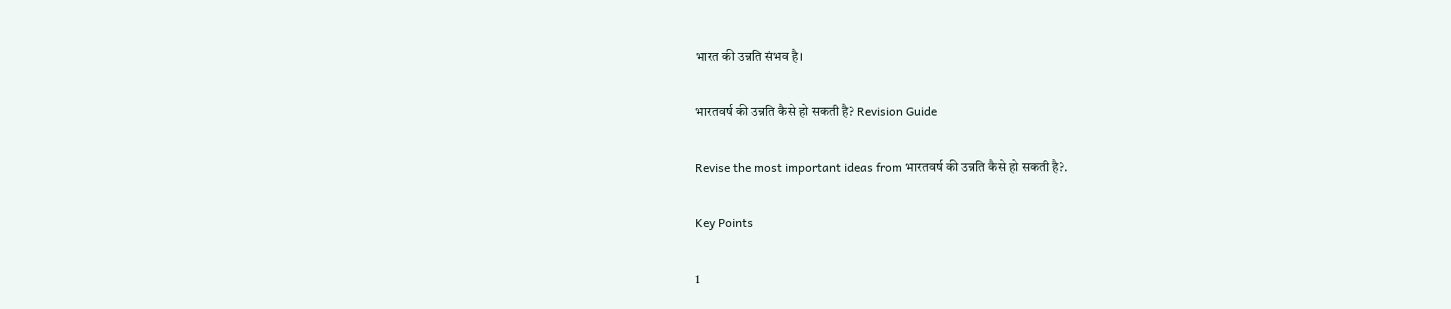भारत की उन्नति संभव है।

भारतवर्ष की उन्नति कैसे हो सकती है? Revision Guide

Revise the most important ideas from भारतवर्ष की उन्नति कैसे हो सकती है?.

Key Points

1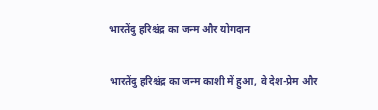भारतेंदु हरिश्चंद्र का जन्म और योगदान

भारतेंदु हरिश्चंद्र का जन्म काशी में हुआ, वे देश-प्रेम और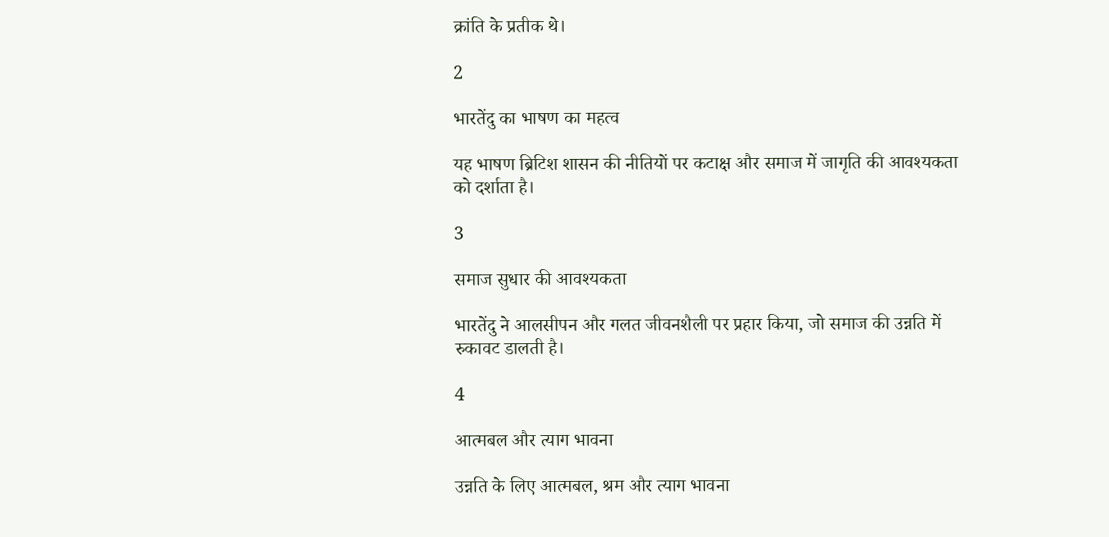क्रांति के प्रतीक थे।

2

भारतेंदु का भाषण का महत्व

यह भाषण ब्रिटिश शासन की नीतियों पर कटाक्ष और समाज में जागृति की आवश्यकता को दर्शाता है।

3

समाज सुधार की आवश्यकता

भारतेंदु ने आलसीपन और गलत जीवनशैली पर प्रहार किया, जो समाज की उन्नति में रुकावट डालती है।

4

आत्मबल और त्याग भावना

उन्नति के लिए आत्मबल, श्रम और त्याग भावना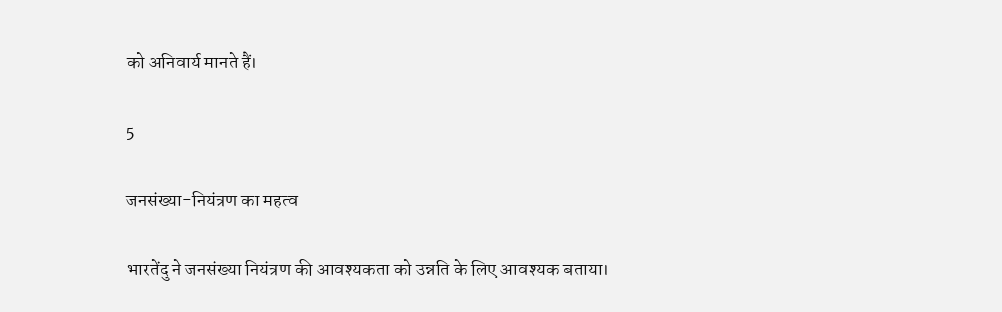को अनिवार्य मानते हैं।

5

जनसंख्या-नियंत्रण का महत्व

भारतेंदु ने जनसंख्या नियंत्रण की आवश्यकता को उन्नति के लिए आवश्यक बताया।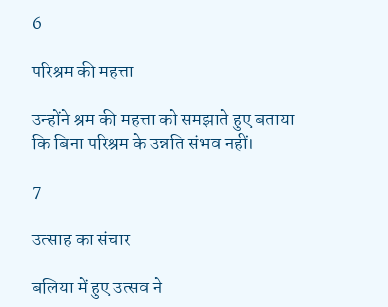6

परिश्रम की महत्ता

उन्होंने श्रम की महत्ता को समझाते हुए बताया कि बिना परिश्रम के उन्नति संभव नहीं।

7

उत्साह का संचार

बलिया में हुए उत्सव ने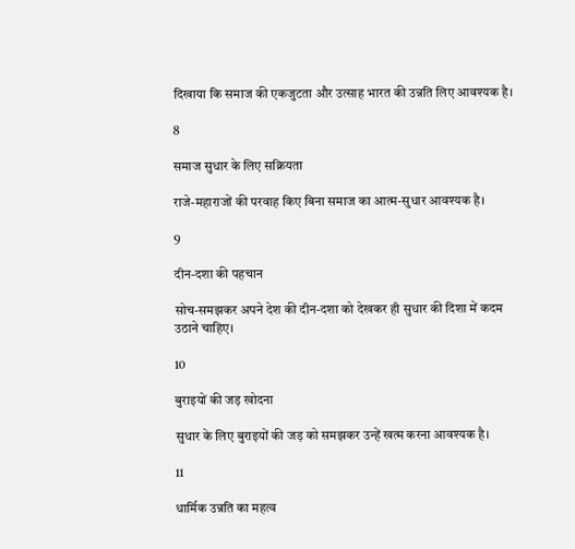दिखाया कि समाज की एकजुटता और उत्साह भारत की उन्नति लिए आवश्यक है।

8

समाज सुधार के लिए सक्रियता

राजे-महाराजों की परवाह किए बिना समाज का आत्म-सुधार आवश्यक है।

9

दीन-दशा की पहचान

सोच-समझकर अपने देश की दीन-दशा को देखकर ही सुधार की दिशा में कदम उठाने चाहिए।

10

बुराइयों की जड़ खोदना

सुधार के लिए बुराइयों की जड़ को समझकर उन्हें खत्म करना आवश्यक है।

11

धार्मिक उन्नति का महत्व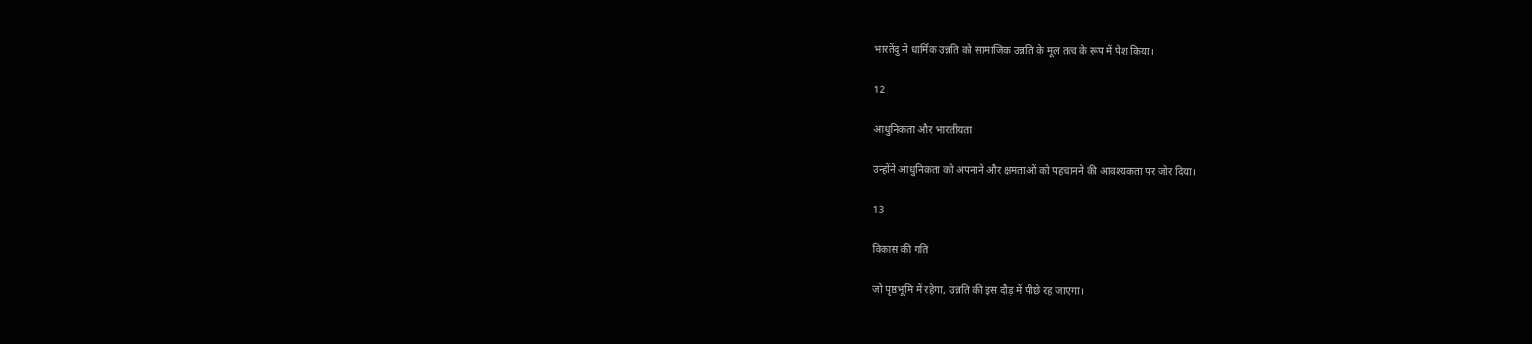भारतेंदु ने धार्मिक उन्नति को सामाजिक उन्नति के मूल तत्व के रूप में पेश किया।

12

आधुनिकता और भारतीयता

उन्होंने आधुनिकता को अपनाने और क्षमताओं को पहचानने की आवश्यकता पर जोर दिया।

13

विकास की गति

जो पृष्ठभूमि में रहेगा, उन्नति की इस दौड़ में पीछे रह जाएगा।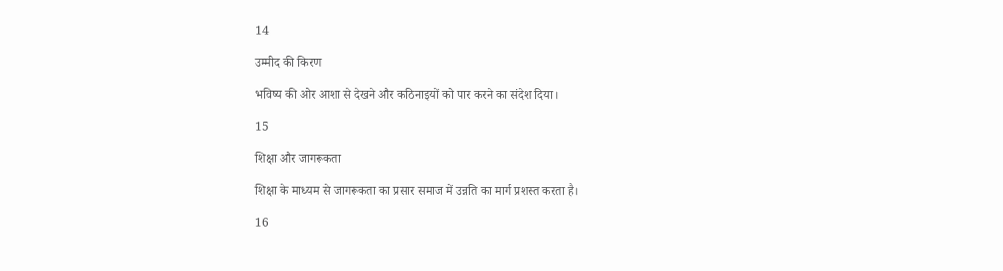14

उम्मीद की किरण

भविष्य की ओर आशा से देखने और कठिनाइयों को पार करने का संदेश दिया।

15

शिक्षा और जागरूकता

शिक्षा के माध्यम से जागरूकता का प्रसार समाज में उन्नति का मार्ग प्रशस्त करता है।

16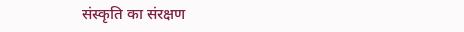संस्कृति का संरक्षण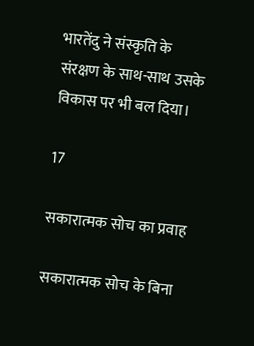भारतेंदु ने संस्कृति के संरक्षण के साथ-साथ उसके विकास पर भी बल दिया।

17

सकारात्मक सोच का प्रवाह

सकारात्मक सोच के बिना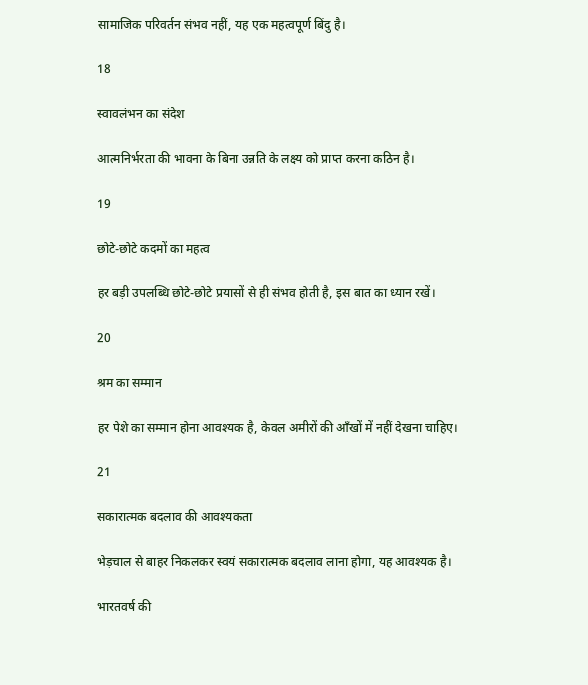सामाजिक परिवर्तन संभव नहीं, यह एक महत्वपूर्ण बिंदु है।

18

स्वावलंभन का संदेश

आत्मनिर्भरता की भावना के बिना उन्नति के लक्ष्य को प्राप्त करना कठिन है।

19

छोटे-छोटे कदमों का महत्व

हर बड़ी उपलब्धि छोटे-छोटे प्रयासों से ही संभव होती है, इस बात का ध्यान रखें।

20

श्रम का सम्मान

हर पेशे का सम्मान होना आवश्यक है, केवल अमीरों की आँखों में नहीं देखना चाहिए।

21

सकारात्मक बदलाव की आवश्यकता

भेड़चाल से बाहर निकलकर स्वयं सकारात्मक बदलाव लाना होगा, यह आवश्यक है।

भारतवर्ष की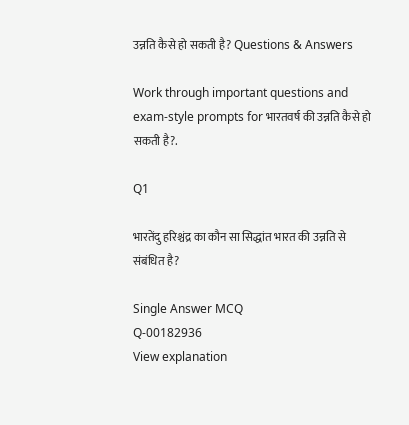उन्नति कैसे हो सकती है? Questions & Answers

Work through important questions and exam-style prompts for भारतवर्ष की उन्नति कैसे हो सकती है?.

Q1

भारतेंदु हरिश्चंद्र का कौन सा सिद्धांत भारत की उन्नति से संबंधित है?

Single Answer MCQ
Q-00182936
View explanation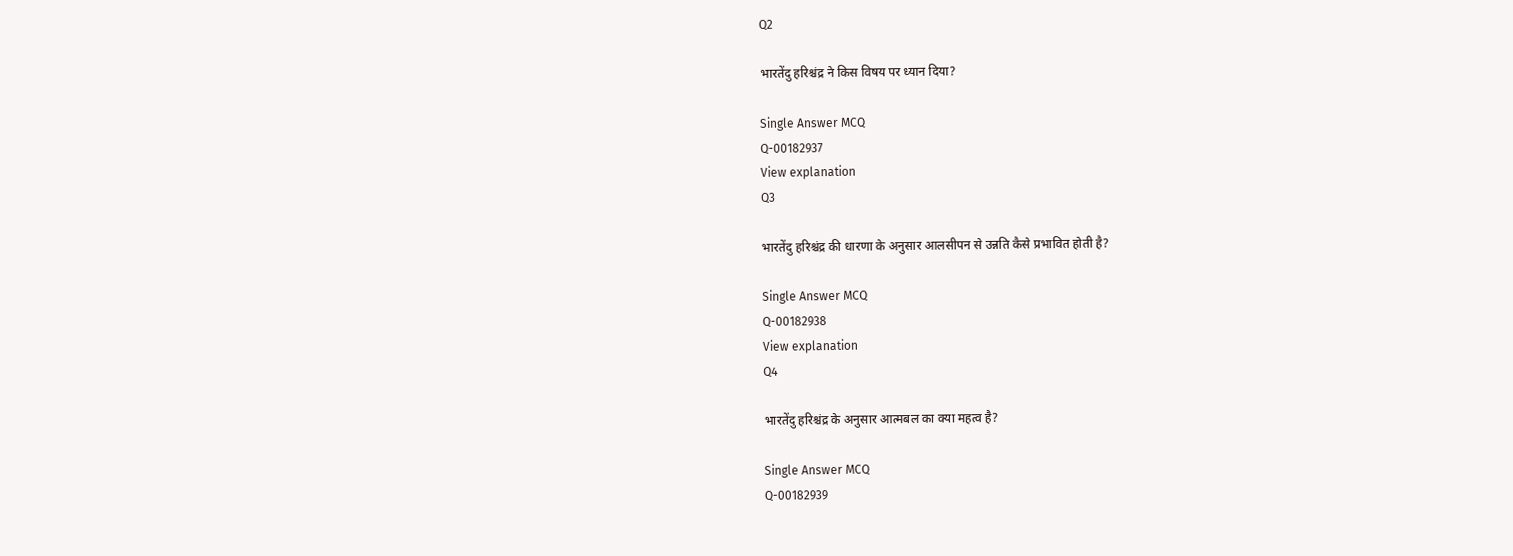Q2

भारतेंदु हरिश्चंद्र ने किस विषय पर ध्यान दिया?

Single Answer MCQ
Q-00182937
View explanation
Q3

भारतेंदु हरिश्चंद्र की धारणा के अनुसार आलसीपन से उन्नति कैसे प्रभावित होती है?

Single Answer MCQ
Q-00182938
View explanation
Q4

भारतेंदु हरिश्चंद्र के अनुसार आत्मबल का क्या महत्व है?

Single Answer MCQ
Q-00182939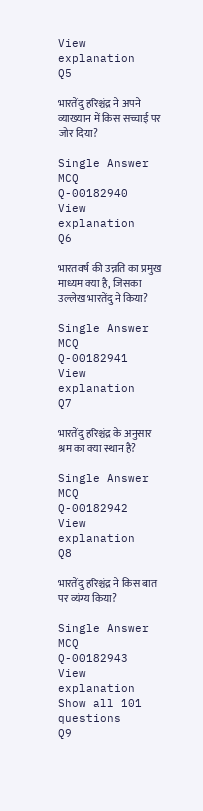View explanation
Q5

भारतेंदु हरिश्चंद्र ने अपने व्याख्यान में किस सच्चाई पर जोर दिया?

Single Answer MCQ
Q-00182940
View explanation
Q6

भारतवर्ष की उन्नति का प्रमुख माध्यम क्या है, जिसका उल्लेख भारतेंदु ने किया?

Single Answer MCQ
Q-00182941
View explanation
Q7

भारतेंदु हरिश्चंद्र के अनुसार श्रम का क्या स्थान है?

Single Answer MCQ
Q-00182942
View explanation
Q8

भारतेंदु हरिश्चंद्र ने किस बात पर व्यंग्य किया?

Single Answer MCQ
Q-00182943
View explanation
Show all 101 questions
Q9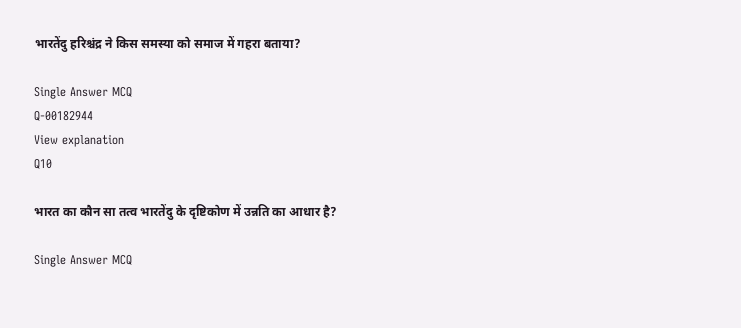भारतेंदु हरिश्चंद्र ने किस समस्या को समाज में गहरा बताया?

Single Answer MCQ
Q-00182944
View explanation
Q10

भारत का कौन सा तत्व भारतेंदु के दृष्टिकोण में उन्नति का आधार है?

Single Answer MCQ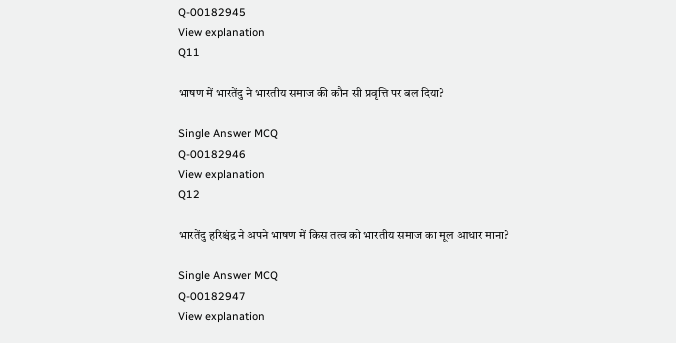Q-00182945
View explanation
Q11

भाषण में भारतेंदु ने भारतीय समाज की कौन सी प्रवृत्ति पर बल दिया?

Single Answer MCQ
Q-00182946
View explanation
Q12

भारतेंदु हरिश्चंद्र ने अपने भाषण में किस तत्व को भारतीय समाज का मूल आधार माना?

Single Answer MCQ
Q-00182947
View explanation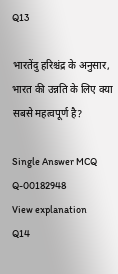Q13

भारतेंदु हरिश्चंद्र के अनुसार, भारत की उन्नति के लिए क्या सबसे महत्वपूर्ण है?

Single Answer MCQ
Q-00182948
View explanation
Q14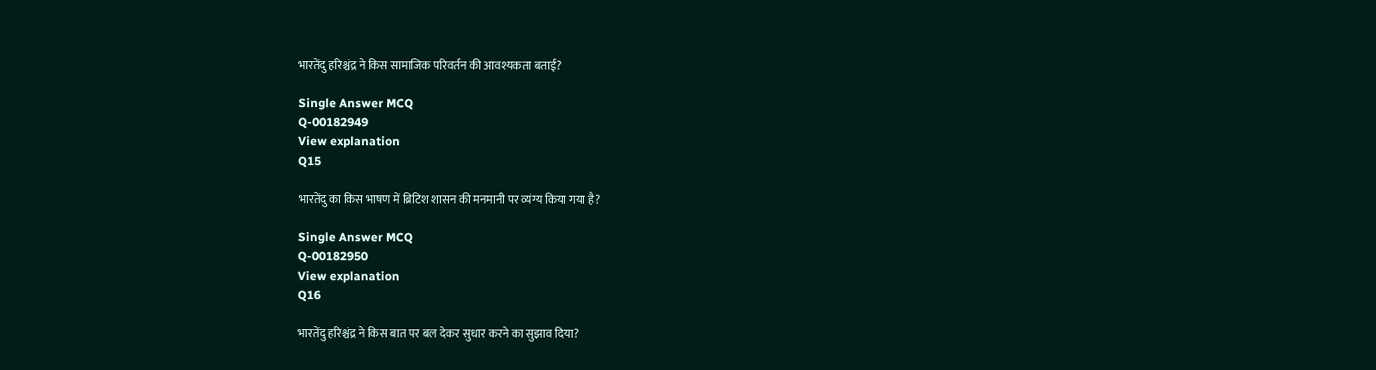भारतेंदु हरिश्चंद्र ने किस सामाजिक परिवर्तन की आवश्यकता बताई?

Single Answer MCQ
Q-00182949
View explanation
Q15

भारतेंदु का किस भाषण में ब्रिटिश शासन की मनमानी पर व्यंग्य किया गया है?

Single Answer MCQ
Q-00182950
View explanation
Q16

भारतेंदु हरिश्चंद्र ने किस बात पर बल देकर सुधार करने का सुझाव दिया?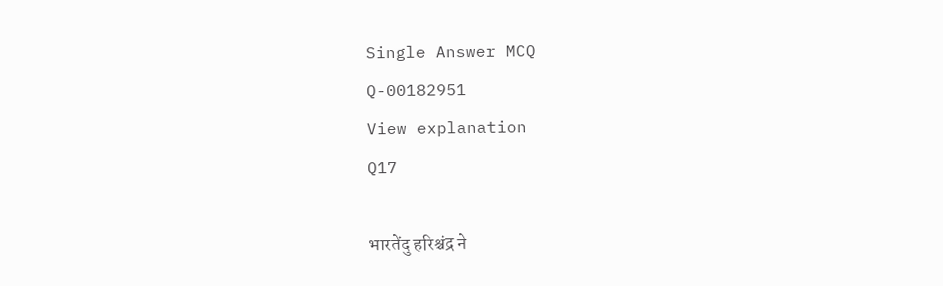Single Answer MCQ
Q-00182951
View explanation
Q17

भारतेंदु हरिश्चंद्र ने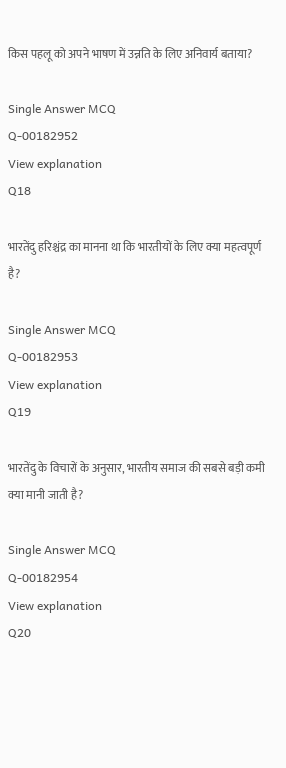किस पहलू को अपने भाषण में उन्नति के लिए अनिवार्य बताया?

Single Answer MCQ
Q-00182952
View explanation
Q18

भारतेंदु हरिश्चंद्र का मानना था कि भारतीयों के लिए क्या महत्वपूर्ण है?

Single Answer MCQ
Q-00182953
View explanation
Q19

भारतेंदु के विचारों के अनुसार, भारतीय समाज की सबसे बड़ी कमी क्या मानी जाती है?

Single Answer MCQ
Q-00182954
View explanation
Q20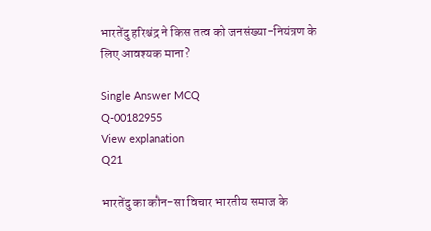भारतेंदु हरिश्चंद्र ने किस तत्व को जनसंख्या-नियंत्रण के लिए आवश्यक माना?

Single Answer MCQ
Q-00182955
View explanation
Q21

भारतेंदु का कौन-सा विचार भारतीय समाज के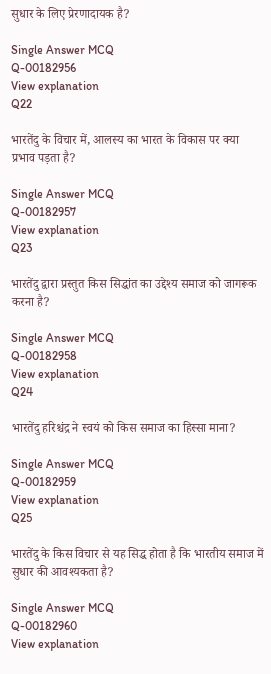सुधार के लिए प्रेरणादायक है?

Single Answer MCQ
Q-00182956
View explanation
Q22

भारतेंदु के विचार में, आलस्य का भारत के विकास पर क्या प्रभाव पड़ता है?

Single Answer MCQ
Q-00182957
View explanation
Q23

भारतेंदु द्वारा प्रस्तुत किस सिद्धांत का उद्देश्य समाज को जागरूक करना है?

Single Answer MCQ
Q-00182958
View explanation
Q24

भारतेंदु हरिश्चंद्र ने स्वयं को किस समाज का हिस्सा माना?

Single Answer MCQ
Q-00182959
View explanation
Q25

भारतेंदु के किस विचार से यह सिद्ध होता है कि भारतीय समाज में सुधार की आवश्यकता है?

Single Answer MCQ
Q-00182960
View explanation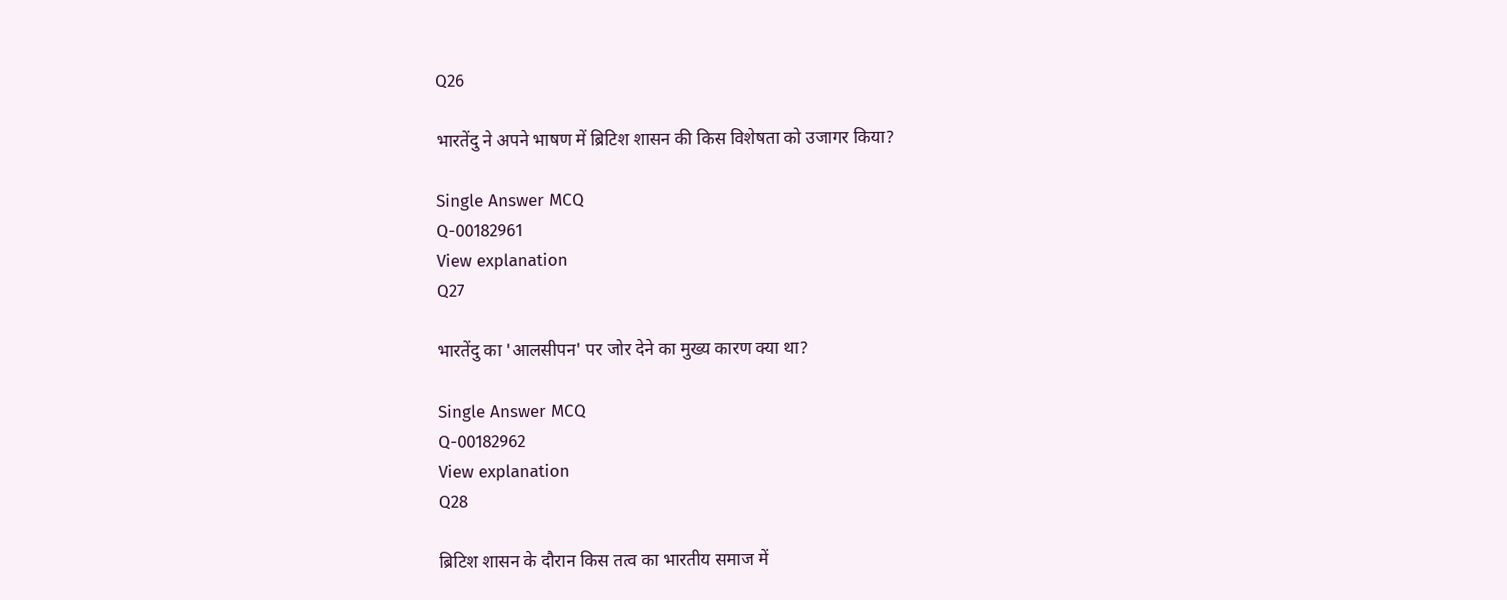Q26

भारतेंदु ने अपने भाषण में ब्रिटिश शासन की किस विशेषता को उजागर किया?

Single Answer MCQ
Q-00182961
View explanation
Q27

भारतेंदु का 'आलसीपन' पर जोर देने का मुख्य कारण क्या था?

Single Answer MCQ
Q-00182962
View explanation
Q28

ब्रिटिश शासन के दौरान किस तत्व का भारतीय समाज में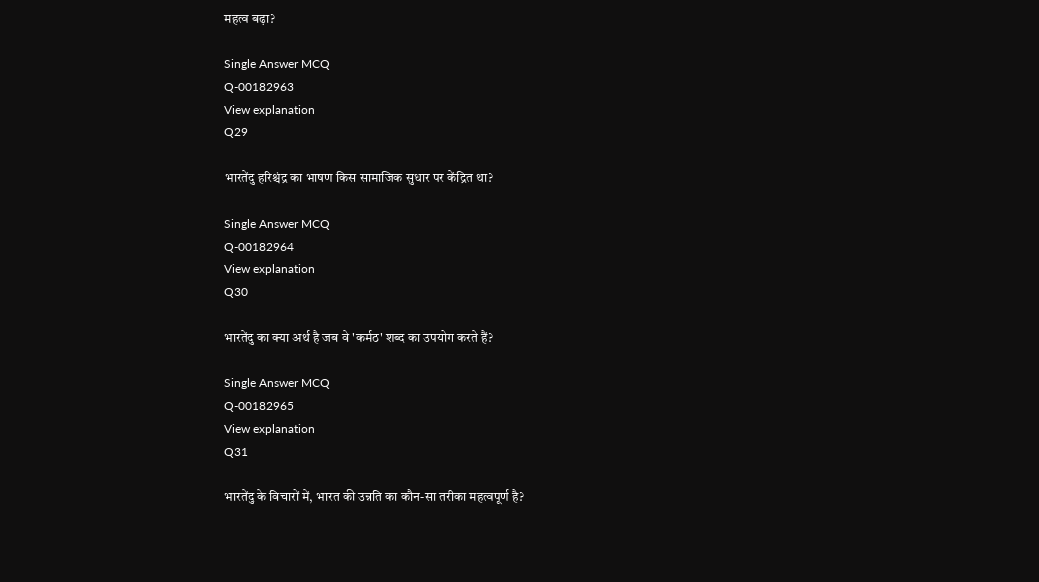महत्व बढ़ा?

Single Answer MCQ
Q-00182963
View explanation
Q29

भारतेंदु हरिश्चंद्र का भाषण किस सामाजिक सुधार पर केंद्रित था?

Single Answer MCQ
Q-00182964
View explanation
Q30

भारतेंदु का क्या अर्थ है जब वे 'कर्मठ' शब्द का उपयोग करते हैं?

Single Answer MCQ
Q-00182965
View explanation
Q31

भारतेंदु के विचारों में, भारत की उन्नति का कौन-सा तरीका महत्वपूर्ण है?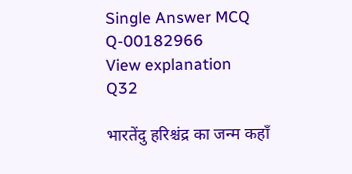Single Answer MCQ
Q-00182966
View explanation
Q32

भारतेंदु हरिश्चंद्र का जन्म कहाँ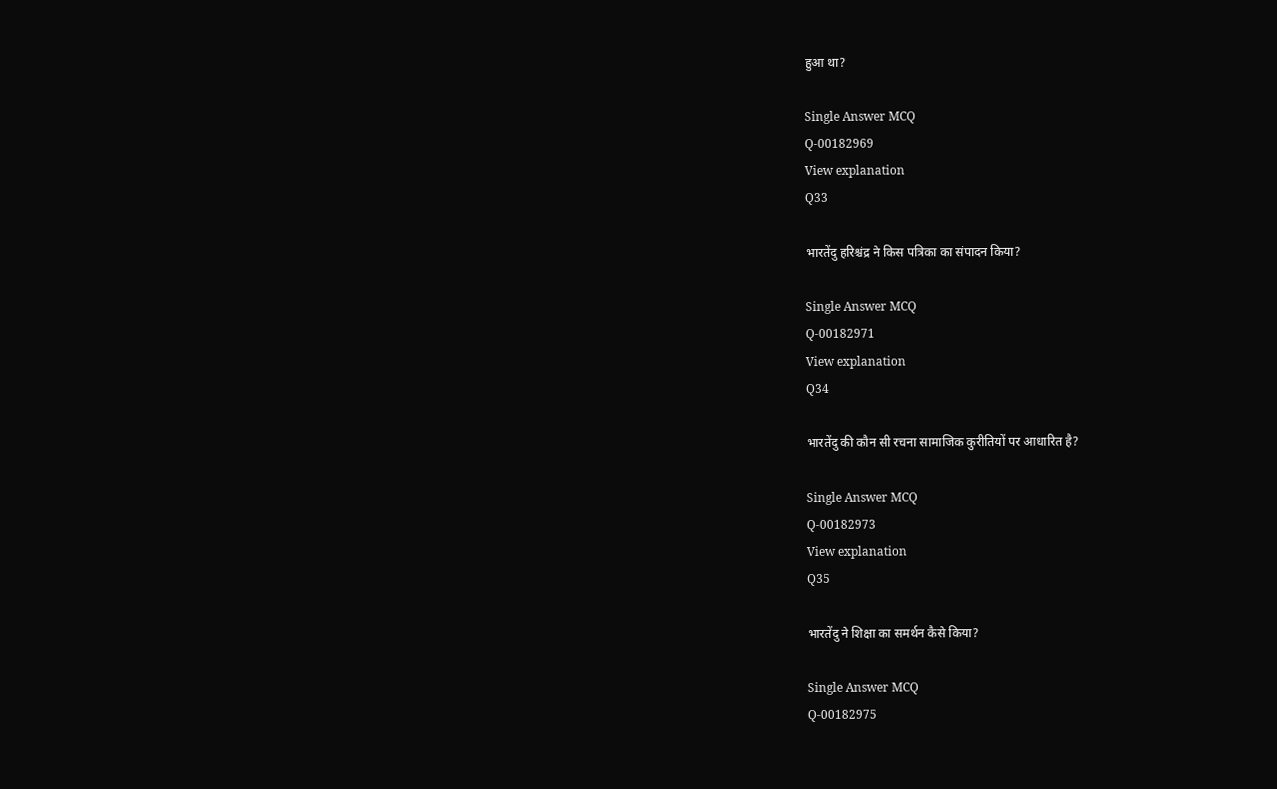हुआ था?

Single Answer MCQ
Q-00182969
View explanation
Q33

भारतेंदु हरिश्चंद्र ने किस पत्रिका का संपादन किया?

Single Answer MCQ
Q-00182971
View explanation
Q34

भारतेंदु की कौन सी रचना सामाजिक कुरीतियों पर आधारित है?

Single Answer MCQ
Q-00182973
View explanation
Q35

भारतेंदु ने शिक्षा का समर्थन कैसे किया?

Single Answer MCQ
Q-00182975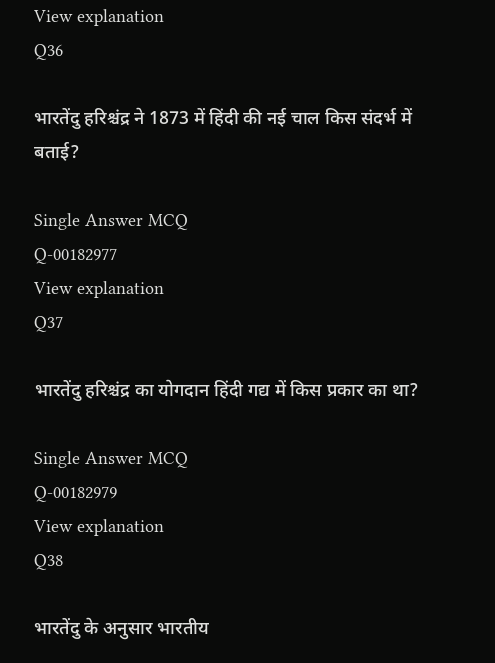View explanation
Q36

भारतेंदु हरिश्चंद्र ने 1873 में हिंदी की नई चाल किस संदर्भ में बताई?

Single Answer MCQ
Q-00182977
View explanation
Q37

भारतेंदु हरिश्चंद्र का योगदान हिंदी गद्य में किस प्रकार का था?

Single Answer MCQ
Q-00182979
View explanation
Q38

भारतेंदु के अनुसार भारतीय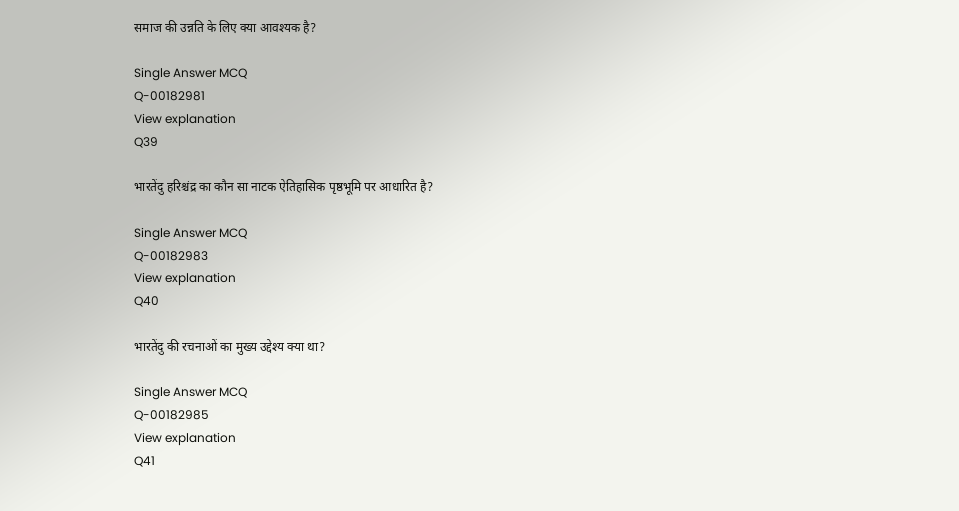समाज की उन्नति के लिए क्या आवश्यक है?

Single Answer MCQ
Q-00182981
View explanation
Q39

भारतेंदु हरिश्चंद्र का कौन सा नाटक ऐतिहासिक पृष्ठभूमि पर आधारित है?

Single Answer MCQ
Q-00182983
View explanation
Q40

भारतेंदु की रचनाओं का मुख्य उद्देश्य क्या था?

Single Answer MCQ
Q-00182985
View explanation
Q41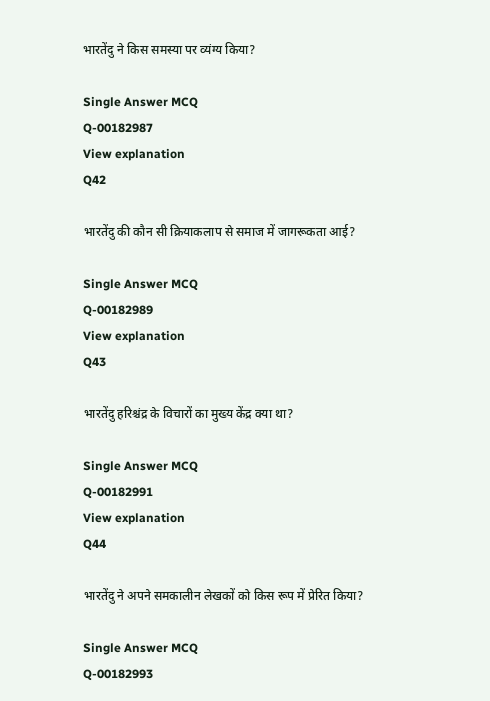भारतेंदु ने किस समस्या पर व्यंग्य किया?

Single Answer MCQ
Q-00182987
View explanation
Q42

भारतेंदु की कौन सी क्रियाकलाप से समाज में जागरूकता आई?

Single Answer MCQ
Q-00182989
View explanation
Q43

भारतेंदु हरिश्चंद्र के विचारों का मुख्य केंद्र क्या था?

Single Answer MCQ
Q-00182991
View explanation
Q44

भारतेंदु ने अपने समकालीन लेखकों को किस रूप में प्रेरित किया?

Single Answer MCQ
Q-00182993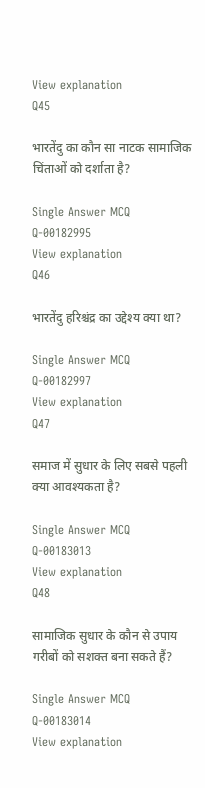View explanation
Q45

भारतेंदु का कौन सा नाटक सामाजिक चिंताओं को दर्शाता है?

Single Answer MCQ
Q-00182995
View explanation
Q46

भारतेंदु हरिश्चंद्र का उद्देश्य क्या था?

Single Answer MCQ
Q-00182997
View explanation
Q47

समाज में सुधार के लिए सबसे पहली क्या आवश्यकता है?

Single Answer MCQ
Q-00183013
View explanation
Q48

सामाजिक सुधार के कौन से उपाय गरीबों को सशक्त बना सकते हैं?

Single Answer MCQ
Q-00183014
View explanation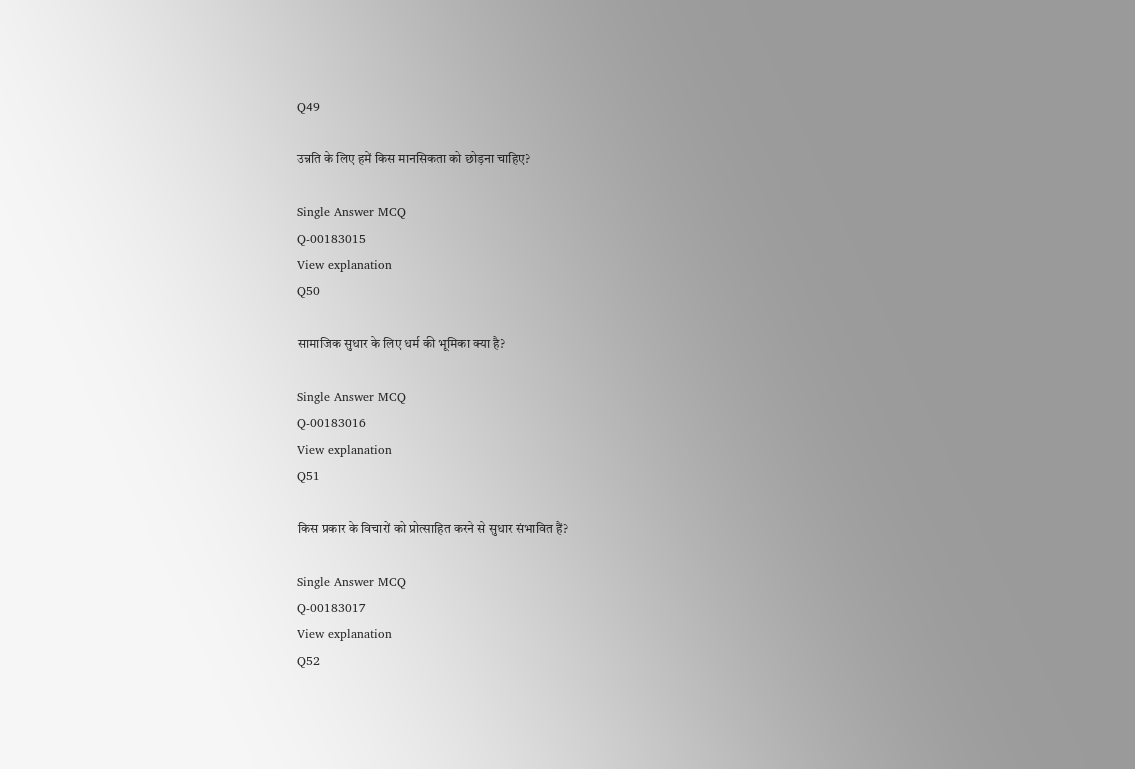Q49

उन्नति के लिए हमें किस मानसिकता को छोड़ना चाहिए?

Single Answer MCQ
Q-00183015
View explanation
Q50

सामाजिक सुधार के लिए धर्म की भूमिका क्या है?

Single Answer MCQ
Q-00183016
View explanation
Q51

किस प्रकार के विचारों को प्रोत्साहित करने से सुधार संभावित हैं?

Single Answer MCQ
Q-00183017
View explanation
Q52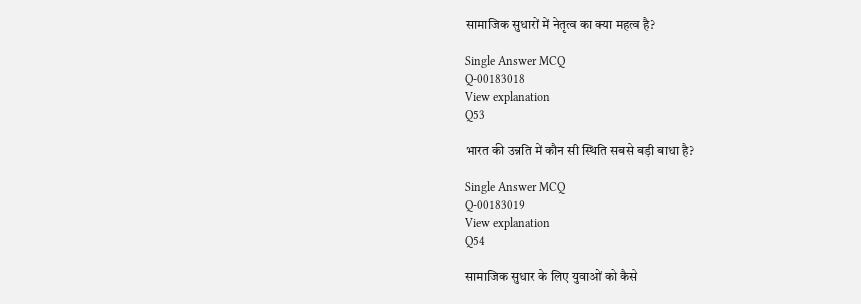सामाजिक सुधारों में नेतृत्व का क्या महत्व है?

Single Answer MCQ
Q-00183018
View explanation
Q53

भारत की उन्नति में कौन सी स्थिति सबसे बड़ी बाधा है?

Single Answer MCQ
Q-00183019
View explanation
Q54

सामाजिक सुधार के लिए युवाओं को कैसे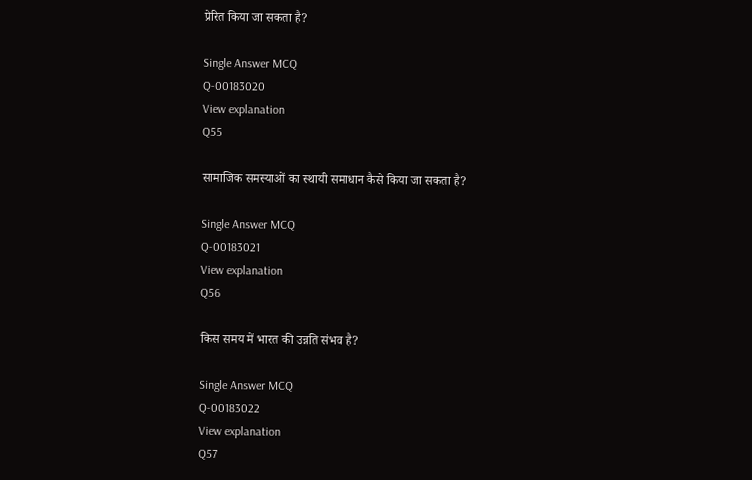प्रेरित किया जा सकता है?

Single Answer MCQ
Q-00183020
View explanation
Q55

सामाजिक समस्याओं का स्थायी समाधान कैसे किया जा सकता है?

Single Answer MCQ
Q-00183021
View explanation
Q56

किस समय में भारत की उन्नति संभव है?

Single Answer MCQ
Q-00183022
View explanation
Q57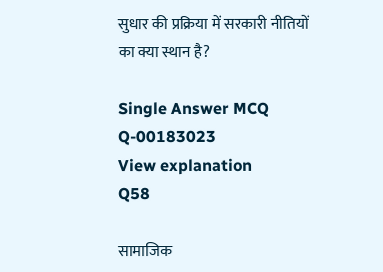सुधार की प्रक्रिया में सरकारी नीतियों का क्या स्थान है?

Single Answer MCQ
Q-00183023
View explanation
Q58

सामाजिक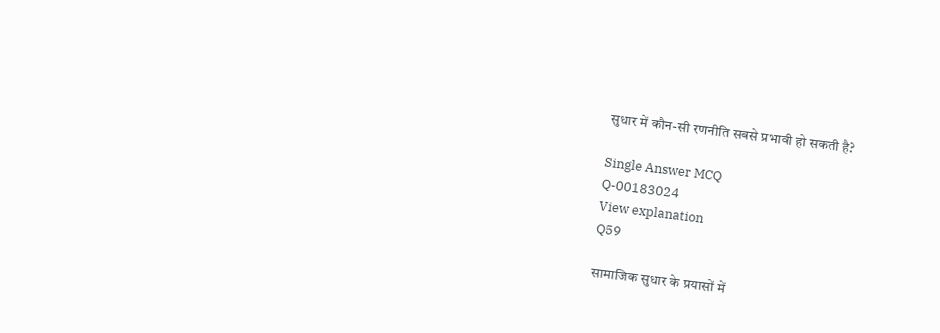सुधार में कौन-सी रणनीति सबसे प्रभावी हो सकती है?

Single Answer MCQ
Q-00183024
View explanation
Q59

सामाजिक सुधार के प्रयासों में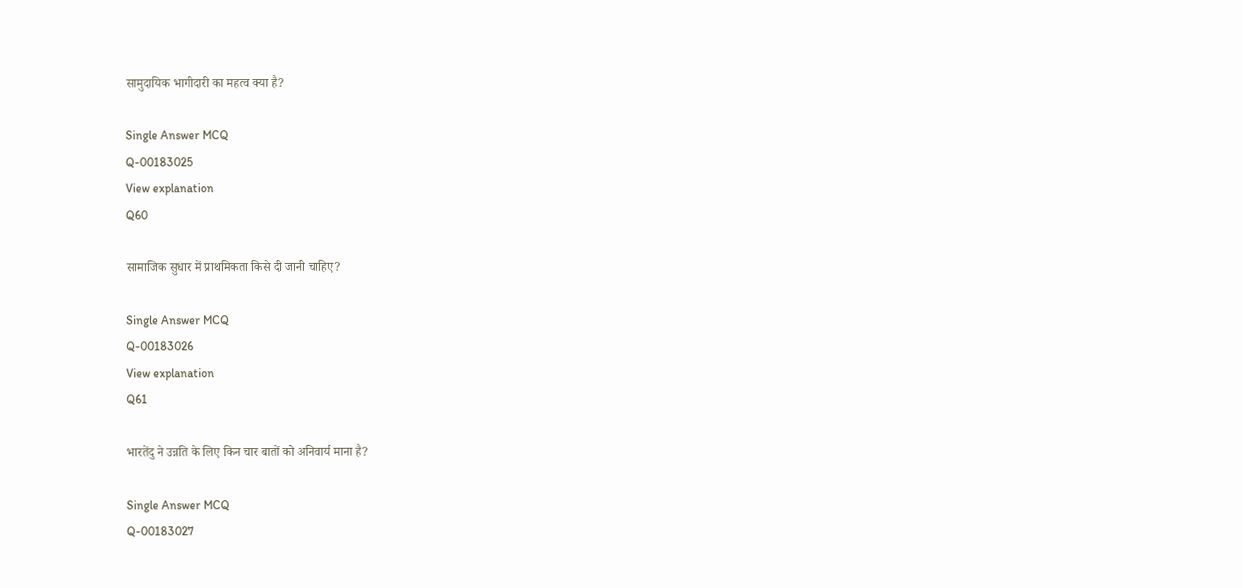सामुदायिक भागीदारी का महत्व क्या है?

Single Answer MCQ
Q-00183025
View explanation
Q60

सामाजिक सुधार में प्राथमिकता किसे दी जानी चाहिए?

Single Answer MCQ
Q-00183026
View explanation
Q61

भारतेंदु ने उन्नति के लिए किन चार बातों को अनिवार्य माना है?

Single Answer MCQ
Q-00183027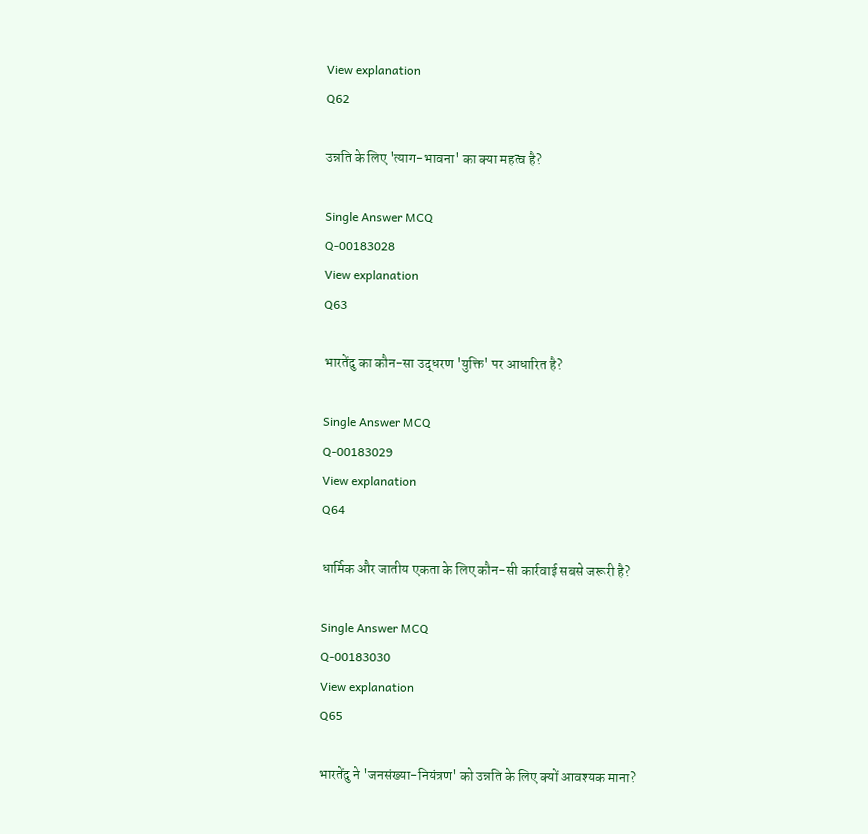View explanation
Q62

उन्नति के लिए 'त्याग-भावना' का क्या महत्व है?

Single Answer MCQ
Q-00183028
View explanation
Q63

भारतेंदु का कौन-सा उद्धरण 'युक्ति' पर आधारित है?

Single Answer MCQ
Q-00183029
View explanation
Q64

धार्मिक और जातीय एकता के लिए कौन-सी कार्रवाई सबसे जरूरी है?

Single Answer MCQ
Q-00183030
View explanation
Q65

भारतेंदु ने 'जनसंख्या-नियंत्रण' को उन्नति के लिए क्यों आवश्यक माना?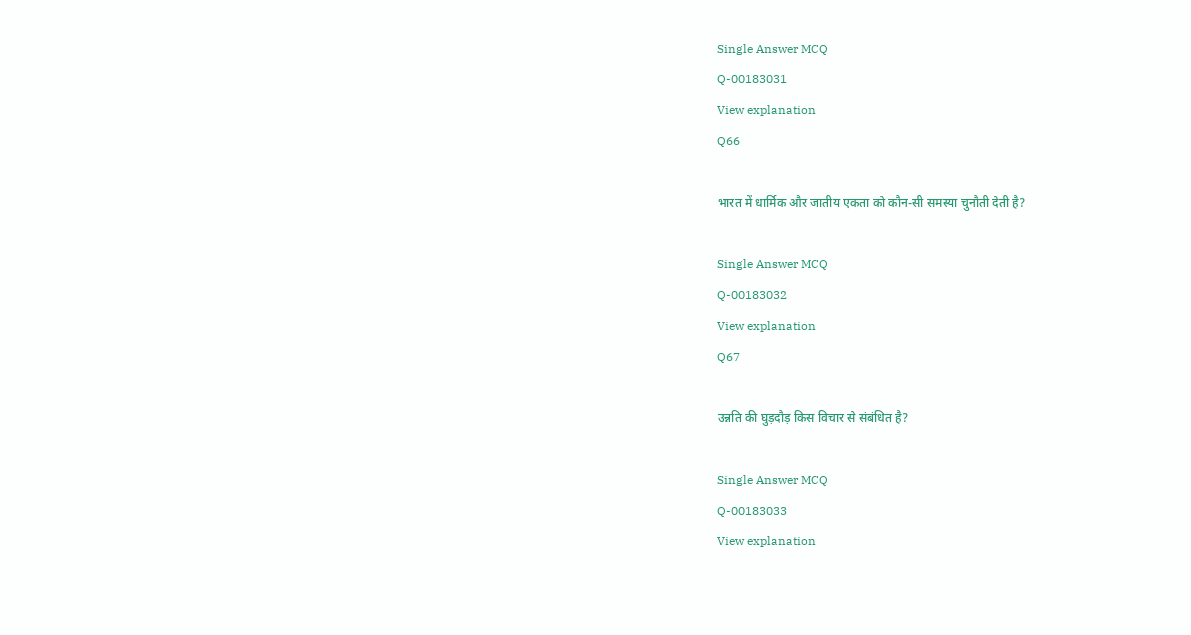Single Answer MCQ
Q-00183031
View explanation
Q66

भारत में धार्मिक और जातीय एकता को कौन-सी समस्या चुनौती देती है?

Single Answer MCQ
Q-00183032
View explanation
Q67

उन्नति की घुड़दौड़ किस विचार से संबंधित है?

Single Answer MCQ
Q-00183033
View explanation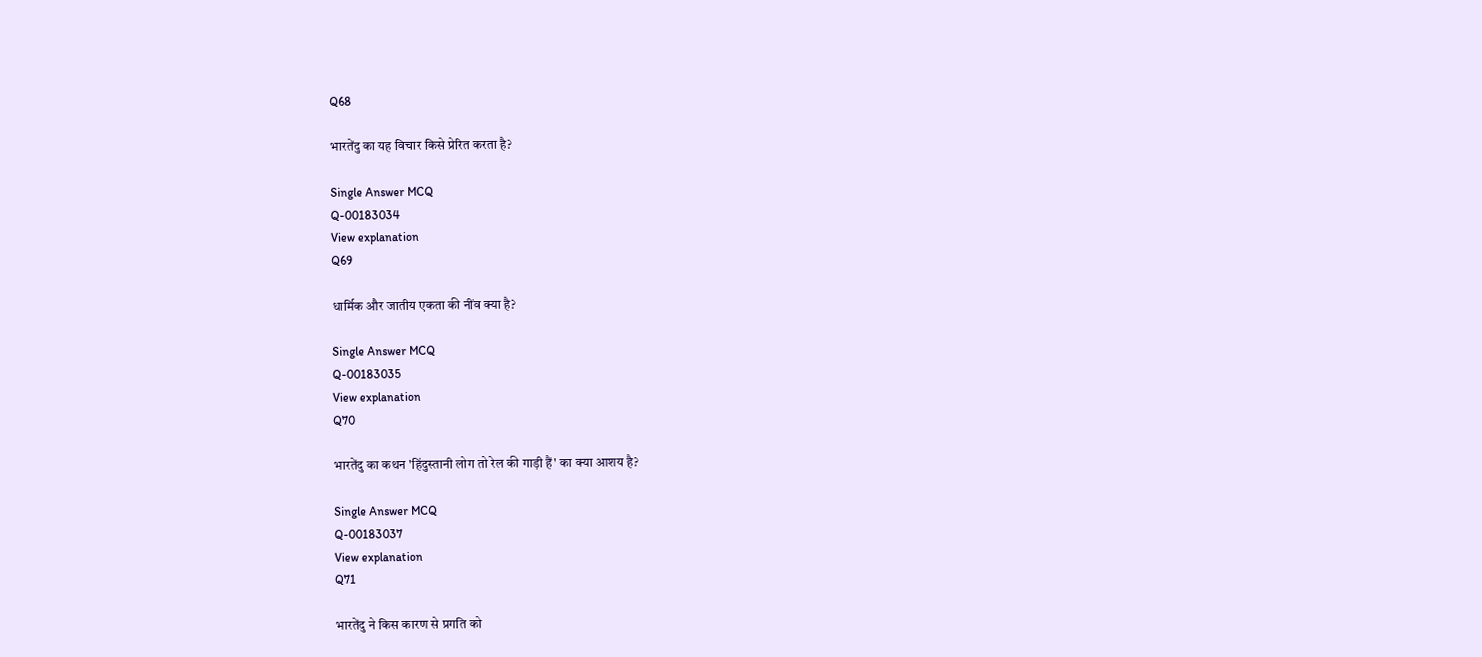Q68

भारतेंदु का यह विचार किसे प्रेरित करता है?

Single Answer MCQ
Q-00183034
View explanation
Q69

धार्मिक और जातीय एकता की नींव क्या है?

Single Answer MCQ
Q-00183035
View explanation
Q70

भारतेंदु का कथन 'हिंदुस्तानी लोग तो रेल की गाड़ी हैं' का क्या आशय है?

Single Answer MCQ
Q-00183037
View explanation
Q71

भारतेंदु ने किस कारण से प्रगति को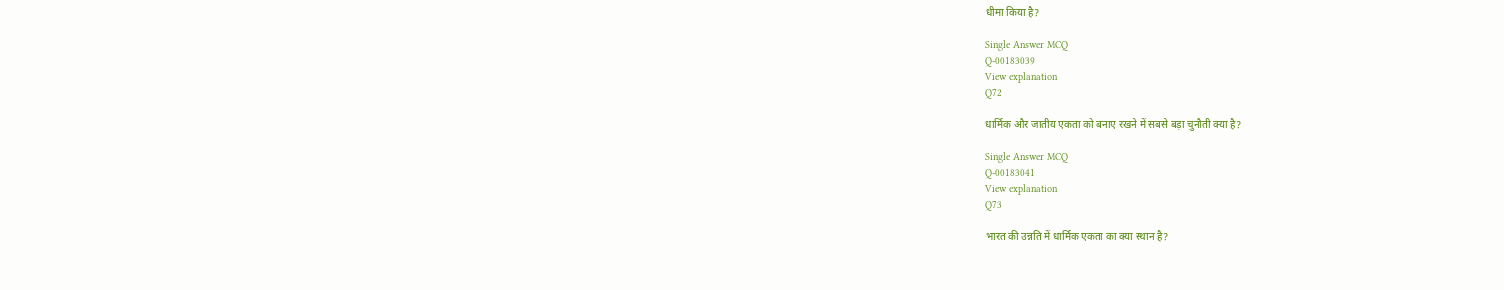धीमा किया है?

Single Answer MCQ
Q-00183039
View explanation
Q72

धार्मिक और जातीय एकता को बनाए रखने में सबसे बड़ा चुनौती क्या है?

Single Answer MCQ
Q-00183041
View explanation
Q73

भारत की उन्नति में धार्मिक एकता का क्या स्थान है?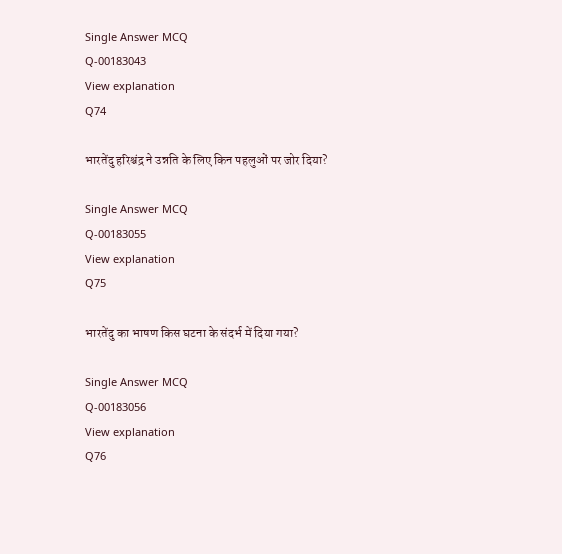Single Answer MCQ
Q-00183043
View explanation
Q74

भारतेंदु हरिश्चंद्र ने उन्नति के लिए किन पहलुओं पर जोर दिया?

Single Answer MCQ
Q-00183055
View explanation
Q75

भारतेंदु का भाषण किस घटना के संदर्भ में दिया गया?

Single Answer MCQ
Q-00183056
View explanation
Q76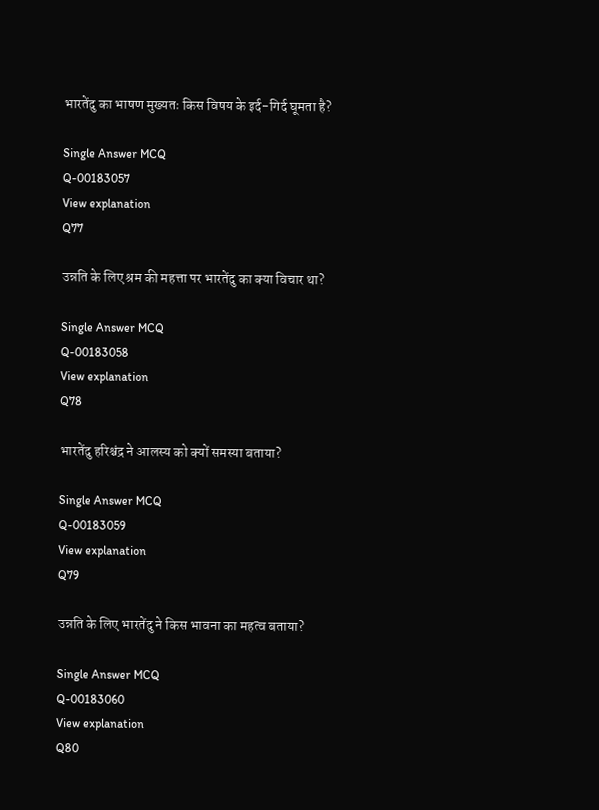भारतेंदु का भाषण मुख्यतः किस विषय के इर्द-गिर्द घूमता है?

Single Answer MCQ
Q-00183057
View explanation
Q77

उन्नति के लिए श्रम की महत्ता पर भारतेंदु का क्या विचार था?

Single Answer MCQ
Q-00183058
View explanation
Q78

भारतेंदु हरिश्चंद्र ने आलस्य को क्यों समस्या बताया?

Single Answer MCQ
Q-00183059
View explanation
Q79

उन्नति के लिए भारतेंदु ने किस भावना का महत्व बताया?

Single Answer MCQ
Q-00183060
View explanation
Q80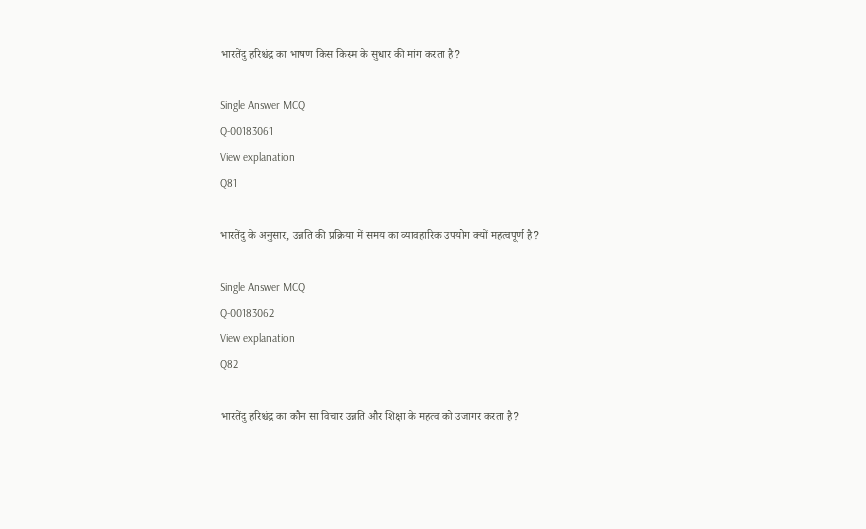भारतेंदु हरिश्चंद्र का भाषण किस किस्म के सुधार की मांग करता है?

Single Answer MCQ
Q-00183061
View explanation
Q81

भारतेंदु के अनुसार, उन्नति की प्रक्रिया में समय का व्यावहारिक उपयोग क्यों महत्वपूर्ण है?

Single Answer MCQ
Q-00183062
View explanation
Q82

भारतेंदु हरिश्चंद्र का कौन सा विचार उन्नति और शिक्षा के महत्व को उजागर करता है?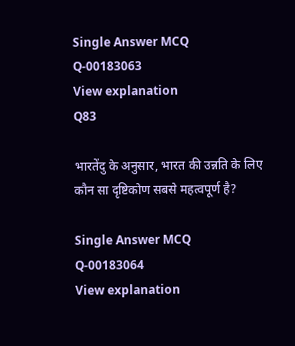Single Answer MCQ
Q-00183063
View explanation
Q83

भारतेंदु के अनुसार, भारत की उन्नति के लिए कौन सा दृष्टिकोण सबसे महत्वपूर्ण है?

Single Answer MCQ
Q-00183064
View explanation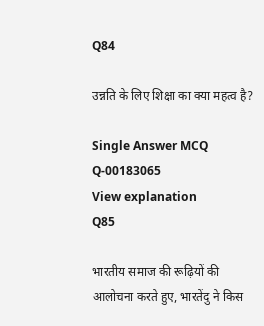Q84

उन्नति के लिए शिक्षा का क्या महत्व है?

Single Answer MCQ
Q-00183065
View explanation
Q85

भारतीय समाज की रूढ़ियों की आलोचना करते हुए, भारतेंदु ने किस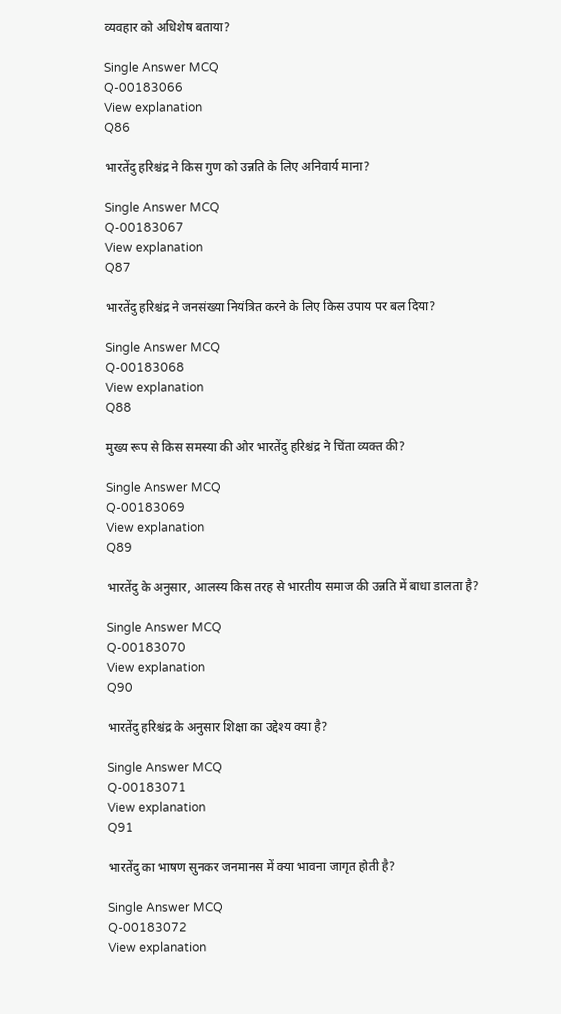व्यवहार को अधिशेष बताया?

Single Answer MCQ
Q-00183066
View explanation
Q86

भारतेंदु हरिश्चंद्र ने किस गुण को उन्नति के लिए अनिवार्य माना?

Single Answer MCQ
Q-00183067
View explanation
Q87

भारतेंदु हरिश्चंद्र ने जनसंख्या नियंत्रित करने के लिए किस उपाय पर बल दिया?

Single Answer MCQ
Q-00183068
View explanation
Q88

मुख्य रूप से किस समस्या की ओर भारतेंदु हरिश्चंद्र ने चिंता व्यक्त की?

Single Answer MCQ
Q-00183069
View explanation
Q89

भारतेंदु के अनुसार, आलस्य किस तरह से भारतीय समाज की उन्नति में बाधा डालता है?

Single Answer MCQ
Q-00183070
View explanation
Q90

भारतेंदु हरिश्चंद्र के अनुसार शिक्षा का उद्देश्य क्या है?

Single Answer MCQ
Q-00183071
View explanation
Q91

भारतेंदु का भाषण सुनकर जनमानस में क्या भावना जागृत होती है?

Single Answer MCQ
Q-00183072
View explanation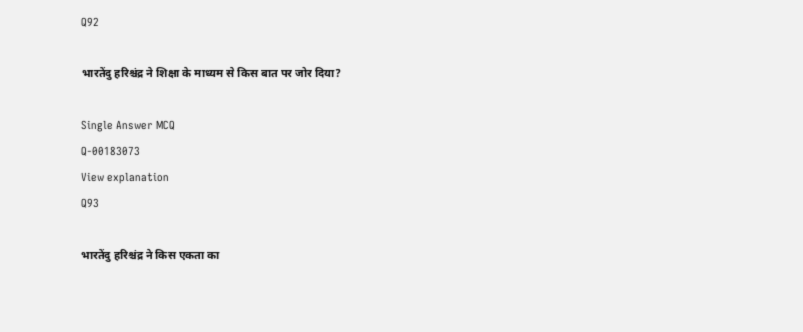Q92

भारतेंदु हरिश्चंद्र ने शिक्षा के माध्यम से किस बात पर जोर दिया?

Single Answer MCQ
Q-00183073
View explanation
Q93

भारतेंदु हरिश्चंद्र ने किस एकता का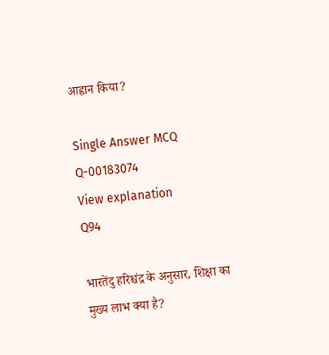आह्वान किया?

Single Answer MCQ
Q-00183074
View explanation
Q94

भारतेंदु हरिश्चंद्र के अनुसार, शिक्षा का मुख्य लाभ क्या है?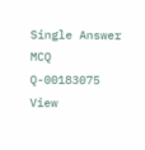Single Answer MCQ
Q-00183075
View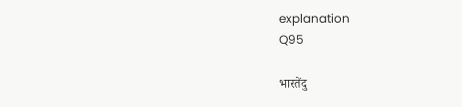explanation
Q95

भारतेंदु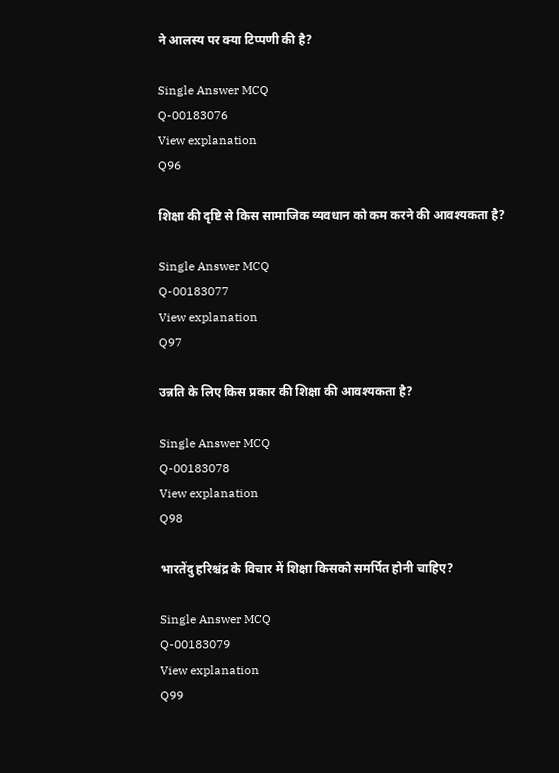ने आलस्य पर क्या टिप्पणी की है?

Single Answer MCQ
Q-00183076
View explanation
Q96

शिक्षा की दृष्टि से किस सामाजिक व्यवधान को कम करने की आवश्यकता है?

Single Answer MCQ
Q-00183077
View explanation
Q97

उन्नति के लिए किस प्रकार की शिक्षा की आवश्यकता है?

Single Answer MCQ
Q-00183078
View explanation
Q98

भारतेंदु हरिश्चंद्र के विचार में शिक्षा किसको समर्पित होनी चाहिए?

Single Answer MCQ
Q-00183079
View explanation
Q99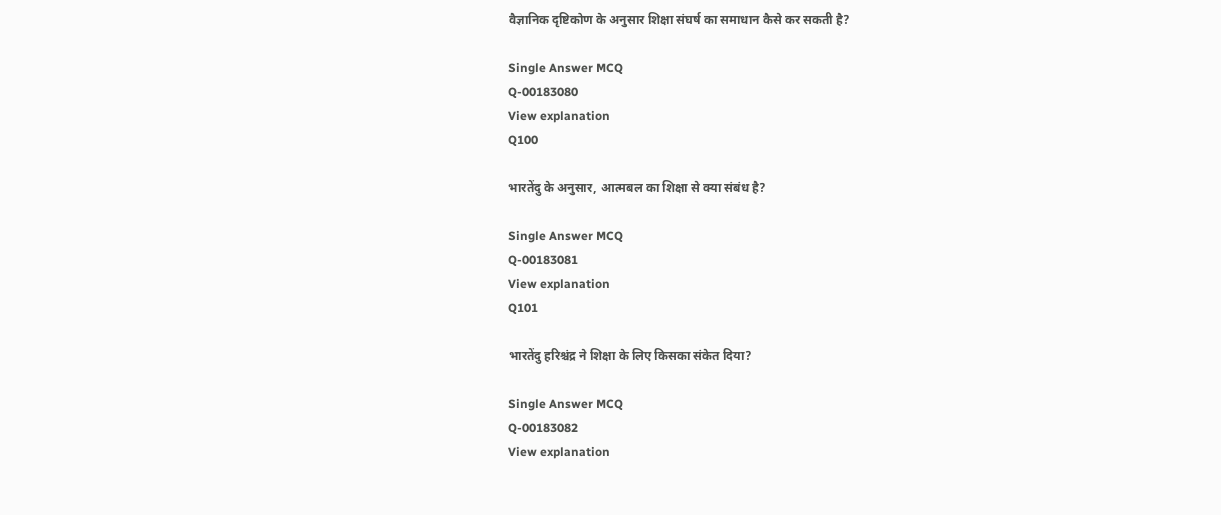वैज्ञानिक दृष्टिकोण के अनुसार शिक्षा संघर्ष का समाधान कैसे कर सकती है?

Single Answer MCQ
Q-00183080
View explanation
Q100

भारतेंदु के अनुसार, आत्मबल का शिक्षा से क्या संबंध है?

Single Answer MCQ
Q-00183081
View explanation
Q101

भारतेंदु हरिश्चंद्र ने शिक्षा के लिए किसका संकेत दिया?

Single Answer MCQ
Q-00183082
View explanation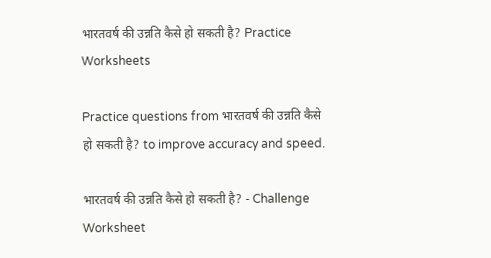भारतवर्ष की उन्नति कैसे हो सकती है? Practice Worksheets

Practice questions from भारतवर्ष की उन्नति कैसे हो सकती है? to improve accuracy and speed.

भारतवर्ष की उन्नति कैसे हो सकती है? - Challenge Worksheet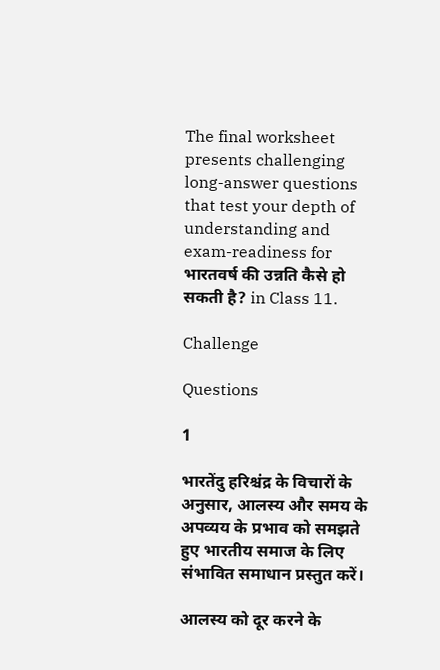The final worksheet presents challenging long-answer questions that test your depth of understanding and exam-readiness for भारतवर्ष की उन्नति कैसे हो सकती है? in Class 11.

Challenge

Questions

1

भारतेंदु हरिश्चंद्र के विचारों के अनुसार, आलस्य और समय के अपव्यय के प्रभाव को समझते हुए भारतीय समाज के लिए संभावित समाधान प्रस्तुत करें।

आलस्य को दूर करने के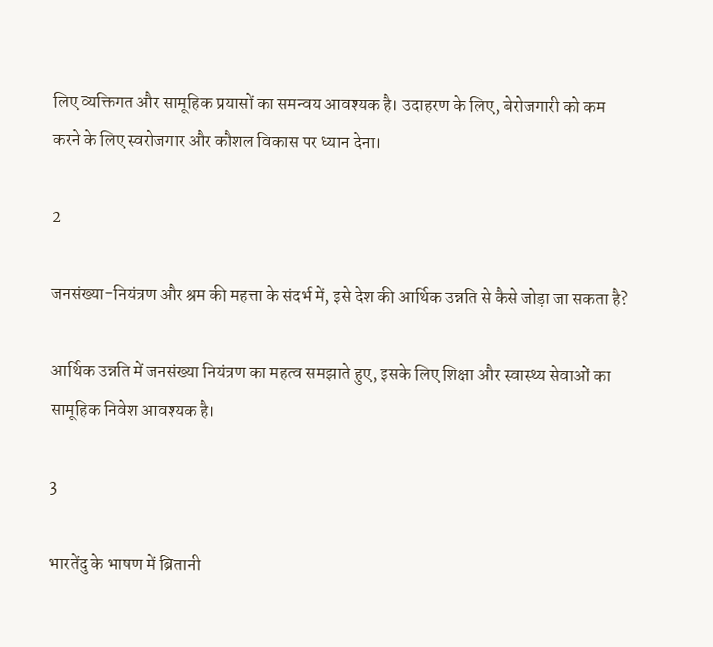लिए व्यक्तिगत और सामूहिक प्रयासों का समन्वय आवश्यक है। उदाहरण के लिए, बेरोजगारी को कम करने के लिए स्वरोजगार और कौशल विकास पर ध्यान देना।

2

जनसंख्या-नियंत्रण और श्रम की महत्ता के संदर्भ में, इसे देश की आर्थिक उन्नति से कैसे जोड़ा जा सकता है?

आर्थिक उन्नति में जनसंख्या नियंत्रण का महत्व समझाते हुए, इसके लिए शिक्षा और स्वास्थ्य सेवाओं का सामूहिक निवेश आवश्यक है।

3

भारतेंदु के भाषण में ब्रितानी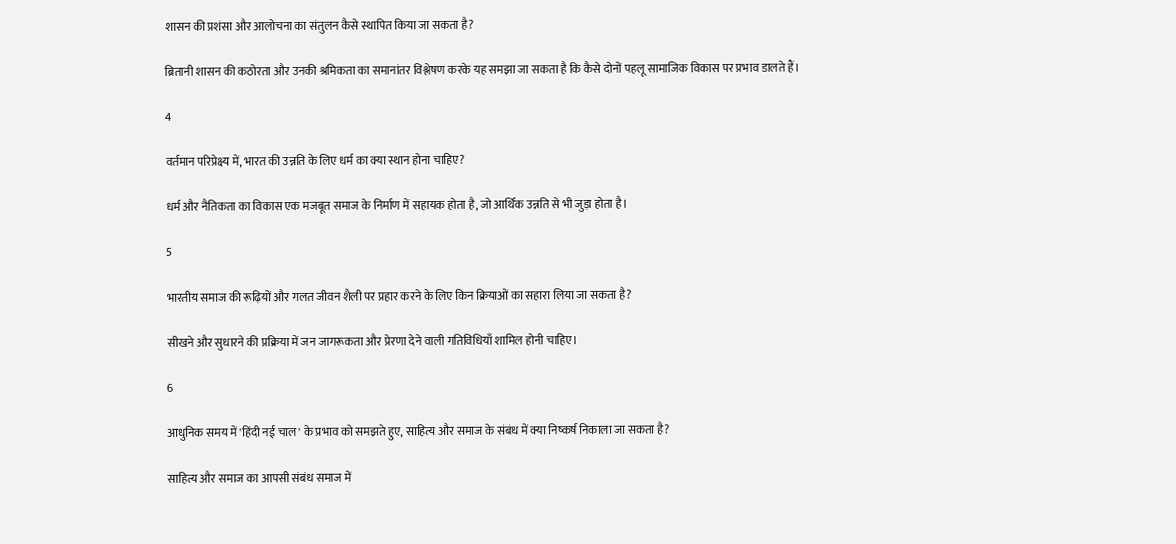शासन की प्रशंसा और आलोचना का संतुलन कैसे स्थापित किया जा सकता है?

ब्रितानी शासन की कठोरता और उनकी श्रमिकता का समानांतर विश्लेषण करके यह समझा जा सकता है कि कैसे दोनों पहलू सामाजिक विकास पर प्रभाव डालते हैं।

4

वर्तमान परिप्रेक्ष्य में, भारत की उन्नति के लिए धर्म का क्या स्थान होना चाहिए?

धर्म और नैतिकता का विकास एक मजबूत समाज के निर्माण में सहायक होता है, जो आर्थिक उन्नति से भी जुड़ा होता है।

5

भारतीय समाज की रूढ़ियों और गलत जीवन शैली पर प्रहार करने के लिए किन क्रियाओं का सहारा लिया जा सकता है?

सीखने और सुधारने की प्रक्रिया में जन जागरूकता और प्रेरणा देने वाली गतिविधियाँ शामिल होनी चाहिए।

6

आधुनिक समय में 'हिंदी नई चाल' के प्रभाव को समझते हुए, साहित्य और समाज के संबंध में क्या निष्कर्ष निकाला जा सकता है?

साहित्य और समाज का आपसी संबंध समाज में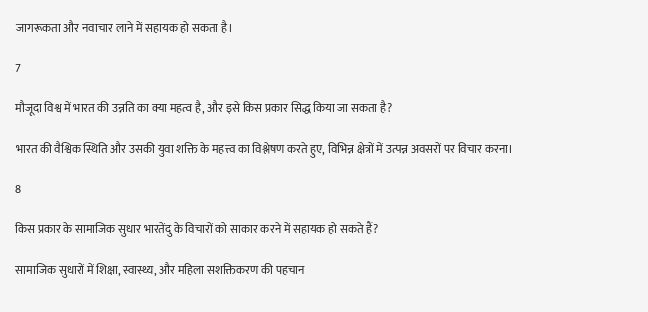जागरूकता और नवाचार लाने में सहायक हो सकता है।

7

मौजूदा विश्व में भारत की उन्नति का क्या महत्व है, और इसे किस प्रकार सिद्ध किया जा सकता है?

भारत की वैश्विक स्थिति और उसकी युवा शक्ति के महत्त्व का विश्लेषण करते हुए, विभिन्न क्षेत्रों में उत्पन्न अवसरों पर विचार करना।

8

किस प्रकार के सामाजिक सुधार भारतेंदु के विचारों को साकार करने में सहायक हो सकते हैं?

सामाजिक सुधारों में शिक्षा, स्वास्थ्य, और महिला सशक्तिकरण की पहचान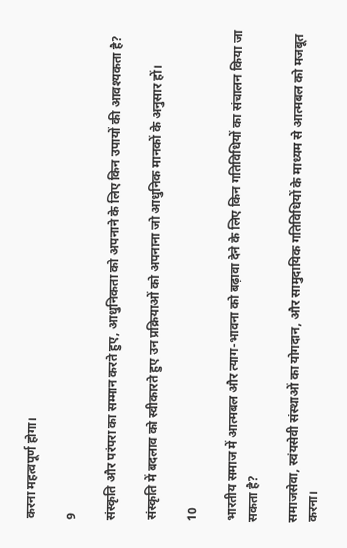करना महत्वपूर्ण होगा।

9

संस्कृति और परंपरा का सम्मान करते हुए, आधुनिकता को अपनाने के लिए किन उपायों की आवश्यकता है?

संस्कृति में बदलाव को स्वीकारते हुए उन प्रक्रियाओं को अपनाना जो आधुनिक मानकों के अनुसार हों।

10

भारतीय समाज में आत्मबल और त्याग-भावना को बढ़ावा देने के लिए किन गतिविधियों का संचालन किया जा सकता है?

समाजसेवा, स्वंयसेवी संस्थाओं का योगदान, और सामुदायिक गतिविधियों के माध्यम से आत्मबल को मजबूत करना।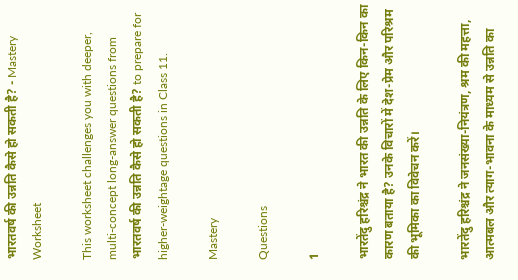भारतवर्ष की उन्नति कैसे हो सकती है? - Mastery Worksheet

This worksheet challenges you with deeper, multi-concept long-answer questions from भारतवर्ष की उन्नति कैसे हो सकती है? to prepare for higher-weightage questions in Class 11.

Mastery

Questions

1

भारतेंदु हरिश्चंद्र ने भारत की उन्नति के लिए किन-किन का कारण बताया है? उनके विचारों में देश-प्रेम और परिश्रम की भूमिका का विवेचन करें।

भारतेंदु हरिश्चंद्र ने जनसंख्या-नियंत्रण, श्रम की महत्ता, आत्मबल और त्याग-भावना के माध्यम से उन्नति का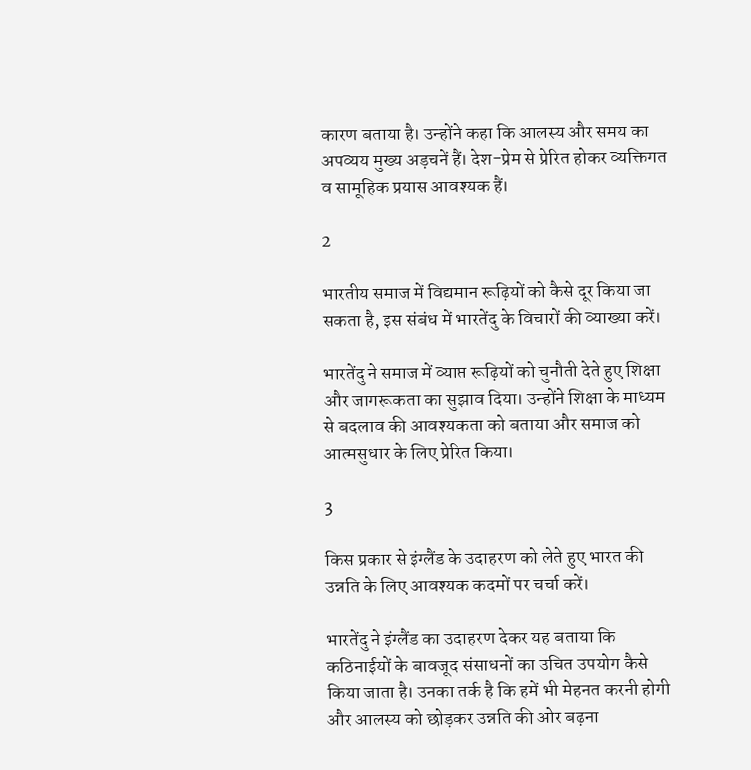कारण बताया है। उन्होंने कहा कि आलस्य और समय का अपव्यय मुख्य अड़चनें हैं। देश-प्रेम से प्रेरित होकर व्यक्तिगत व सामूहिक प्रयास आवश्यक हैं।

2

भारतीय समाज में विद्यमान रूढ़ियों को कैसे दूर किया जा सकता है, इस संबंध में भारतेंदु के विचारों की व्याख्या करें।

भारतेंदु ने समाज में व्याप्त रूढ़ियों को चुनौती देते हुए शिक्षा और जागरूकता का सुझाव दिया। उन्होंने शिक्षा के माध्यम से बदलाव की आवश्यकता को बताया और समाज को आत्मसुधार के लिए प्रेरित किया।

3

किस प्रकार से इंग्लैंड के उदाहरण को लेते हुए भारत की उन्नति के लिए आवश्यक कदमों पर चर्चा करें।

भारतेंदु ने इंग्लैंड का उदाहरण देकर यह बताया कि कठिनाईयों के बावजूद संसाधनों का उचित उपयोग कैसे किया जाता है। उनका तर्क है कि हमें भी मेहनत करनी होगी और आलस्य को छोड़कर उन्नति की ओर बढ़ना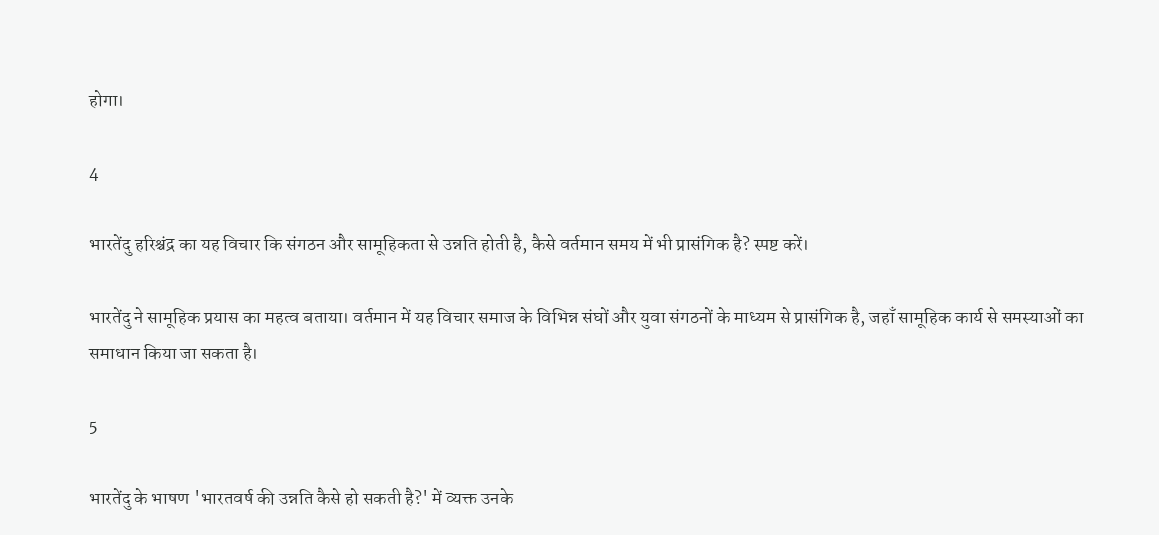होगा।

4

भारतेंदु हरिश्चंद्र का यह विचार कि संगठन और सामूहिकता से उन्नति होती है, कैसे वर्तमान समय में भी प्रासंगिक है? स्पष्ट करें।

भारतेंदु ने सामूहिक प्रयास का महत्व बताया। वर्तमान में यह विचार समाज के विभिन्न संघों और युवा संगठनों के माध्यम से प्रासंगिक है, जहाँ सामूहिक कार्य से समस्याओं का समाधान किया जा सकता है।

5

भारतेंदु के भाषण 'भारतवर्ष की उन्नति कैसे हो सकती है?' में व्यक्त उनके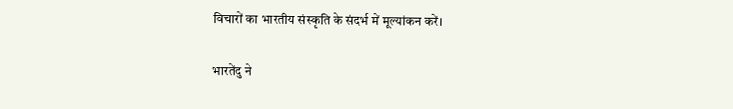विचारों का भारतीय संस्कृति के संदर्भ में मूल्यांकन करें।

भारतेंदु ने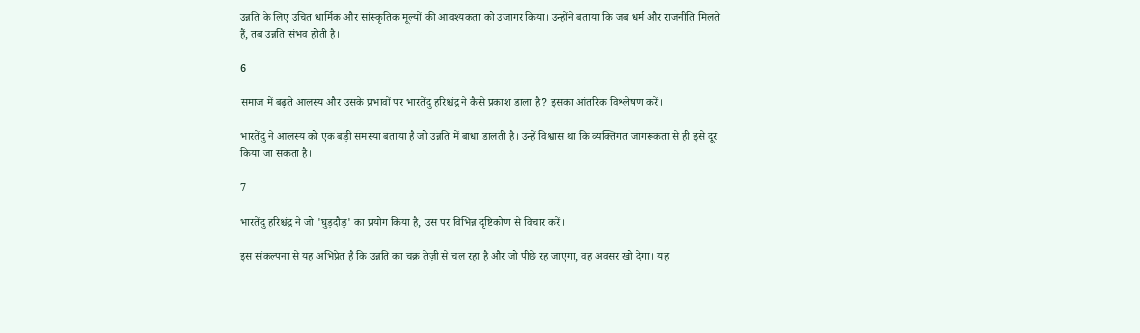उन्नति के लिए उचित धार्मिक और सांस्कृतिक मूल्यों की आवश्यकता को उजागर किया। उन्होंने बताया कि जब धर्म और राजनीति मिलते हैं, तब उन्नति संभव होती है।

6

समाज में बढ़ते आलस्य और उसके प्रभावों पर भारतेंदु हरिश्चंद्र ने कैसे प्रकाश डाला है? इसका आंतरिक विश्लेषण करें।

भारतेंदु ने आलस्य को एक बड़ी समस्या बताया है जो उन्नति में बाधा डालती है। उन्हें विश्वास था कि व्यक्तिगत जागरूकता से ही इसे दूर किया जा सकता है।

7

भारतेंदु हरिश्चंद्र ने जो 'घुड़दौड़' का प्रयोग किया है, उस पर विभिन्न दृष्टिकोण से विचार करें।

इस संकल्पना से यह अभिप्रेत है कि उन्नति का चक्र तेज़ी से चल रहा है और जो पीछे रह जाएगा, वह अवसर खो देगा। यह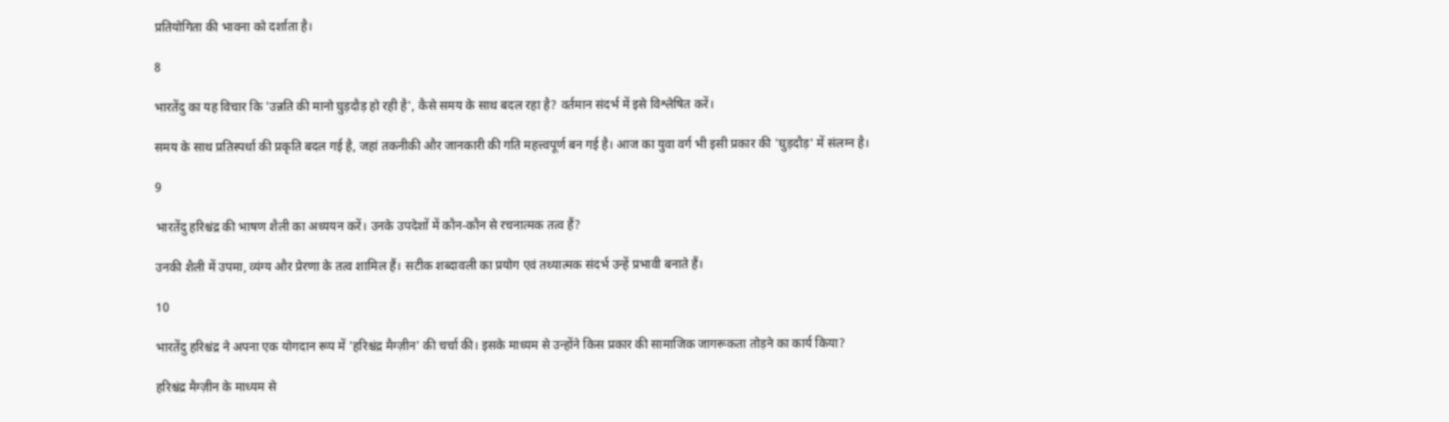प्रतियोगिता की भावना को दर्शाता है।

8

भारतेंदु का यह विचार कि 'उन्नति की मानो घुड़दौड़ हो रही है', कैसे समय के साथ बदल रहा है? वर्तमान संदर्भ में इसे विश्लेषित करें।

समय के साथ प्रतिस्पर्धा की प्रकृति बदल गई है, जहां तकनीकी और जानकारी की गति महत्त्वपूर्ण बन गई है। आज का युवा वर्ग भी इसी प्रकार की 'घुड़दौड़' में संलग्न है।

9

भारतेंदु हरिश्चंद्र की भाषण शैली का अध्ययन करें। उनके उपदेशों में कौन-कौन से रचनात्मक तत्व हैं?

उनकी शैली में उपमा, व्यंग्य और प्रेरणा के तत्व शामिल हैं। सटीक शब्दावली का प्रयोग एवं तथ्यात्मक संदर्भ उन्हें प्रभावी बनाते हैं।

10

भारतेंदु हरिश्चंद्र ने अपना एक योगदान रूप में 'हरिश्चंद्र मैग्ज़ीन' की चर्चा की। इसके माध्यम से उन्होंने किस प्रकार की सामाजिक जागरूकता तोड़ने का कार्य किया?

हरिश्चंद्र मैग्ज़ीन के माध्यम से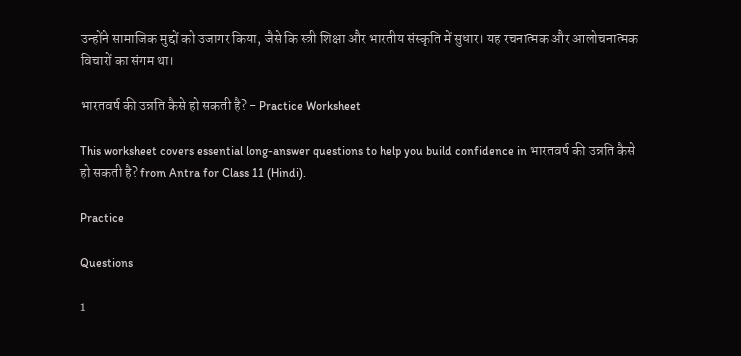उन्होंने सामाजिक मुद्दों को उजागर किया, जैसे कि स्त्री शिक्षा और भारतीय संस्कृति में सुधार। यह रचनात्मक और आलोचनात्मक विचारों का संगम था।

भारतवर्ष की उन्नति कैसे हो सकती है? - Practice Worksheet

This worksheet covers essential long-answer questions to help you build confidence in भारतवर्ष की उन्नति कैसे हो सकती है? from Antra for Class 11 (Hindi).

Practice

Questions

1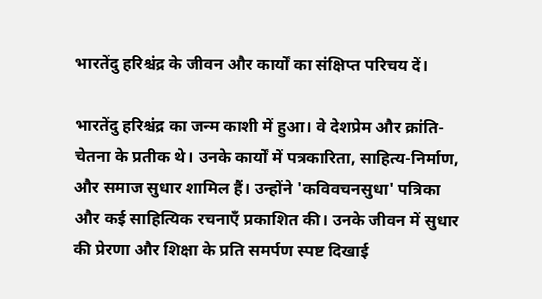भारतेंदु हरिश्चंद्र के जीवन और कार्यों का संक्षिप्त परिचय दें।

भारतेंदु हरिश्चंद्र का जन्म काशी में हुआ। वे देशप्रेम और क्रांति-चेतना के प्रतीक थे। उनके कार्यों में पत्रकारिता, साहित्य-निर्माण, और समाज सुधार शामिल हैं। उन्होंने 'कविवचनसुधा' पत्रिका और कई साहित्यिक रचनाएँ प्रकाशित की। उनके जीवन में सुधार की प्रेरणा और शिक्षा के प्रति समर्पण स्पष्ट दिखाई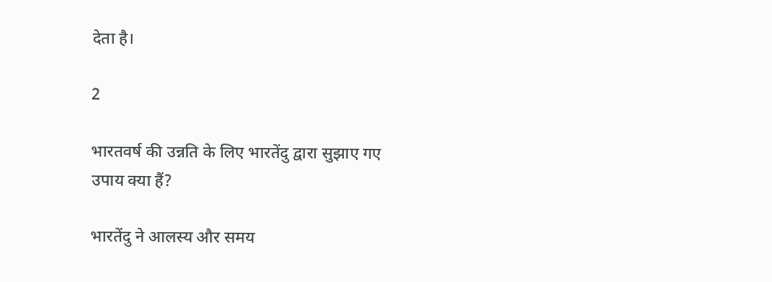देता है।

2

भारतवर्ष की उन्नति के लिए भारतेंदु द्वारा सुझाए गए उपाय क्या हैं?

भारतेंदु ने आलस्य और समय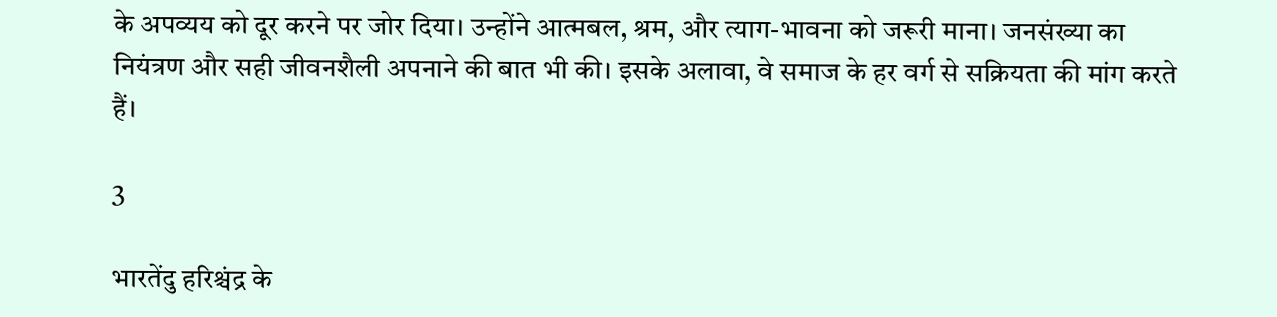के अपव्यय को दूर करने पर जोर दिया। उन्होंने आत्मबल, श्रम, और त्याग-भावना को जरूरी माना। जनसंख्या का नियंत्रण और सही जीवनशैली अपनाने की बात भी की। इसके अलावा, वे समाज के हर वर्ग से सक्रियता की मांग करते हैं।

3

भारतेंदु हरिश्चंद्र के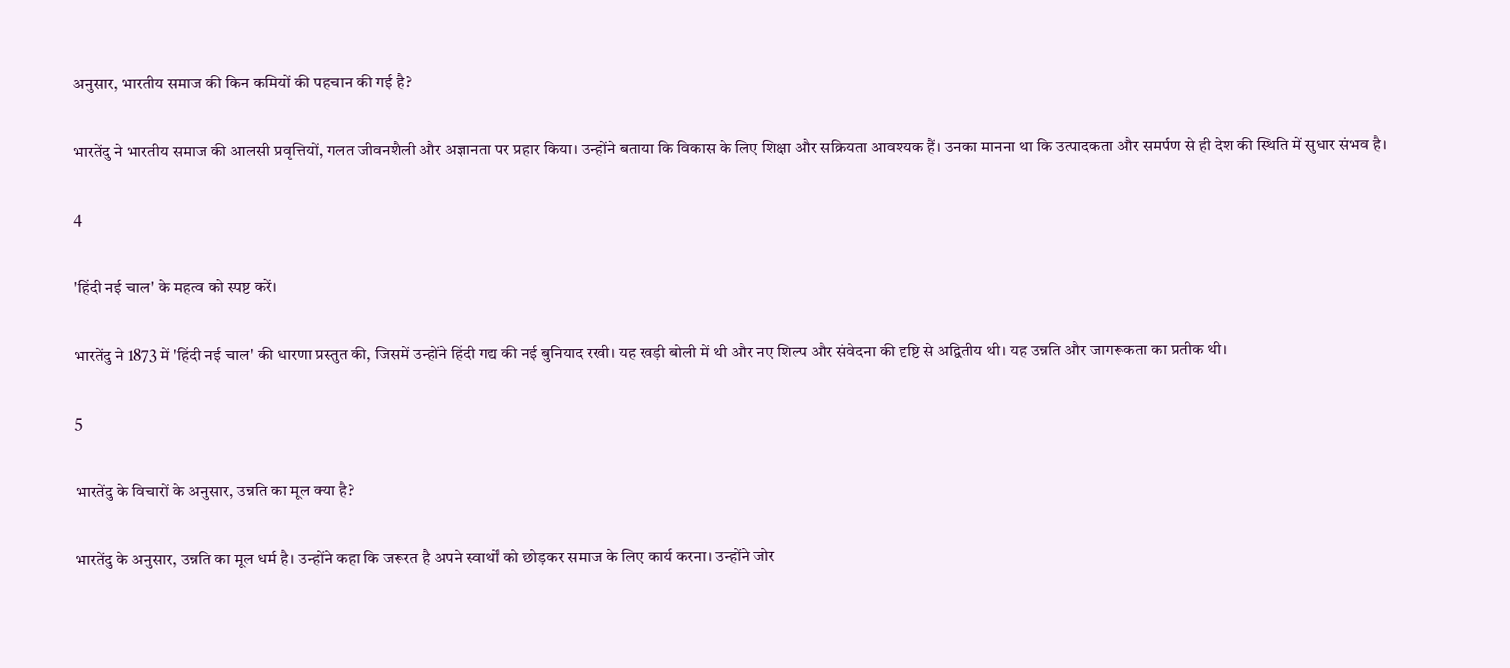अनुसार, भारतीय समाज की किन कमियों की पहचान की गई है?

भारतेंदु ने भारतीय समाज की आलसी प्रवृत्तियों, गलत जीवनशैली और अज्ञानता पर प्रहार किया। उन्होंने बताया कि विकास के लिए शिक्षा और सक्रियता आवश्यक हैं। उनका मानना था कि उत्पादकता और समर्पण से ही देश की स्थिति में सुधार संभव है।

4

'हिंदी नई चाल' के महत्व को स्पष्ट करें।

भारतेंदु ने 1873 में 'हिंदी नई चाल' की धारणा प्रस्तुत की, जिसमें उन्होंने हिंदी गद्य की नई बुनियाद रखी। यह खड़ी बोली में थी और नए शिल्प और संवेदना की दृष्टि से अद्वितीय थी। यह उन्नति और जागरूकता का प्रतीक थी।

5

भारतेंदु के विचारों के अनुसार, उन्नति का मूल क्या है?

भारतेंदु के अनुसार, उन्नति का मूल धर्म है। उन्होंने कहा कि जरूरत है अपने स्वार्थों को छोड़कर समाज के लिए कार्य करना। उन्होंने जोर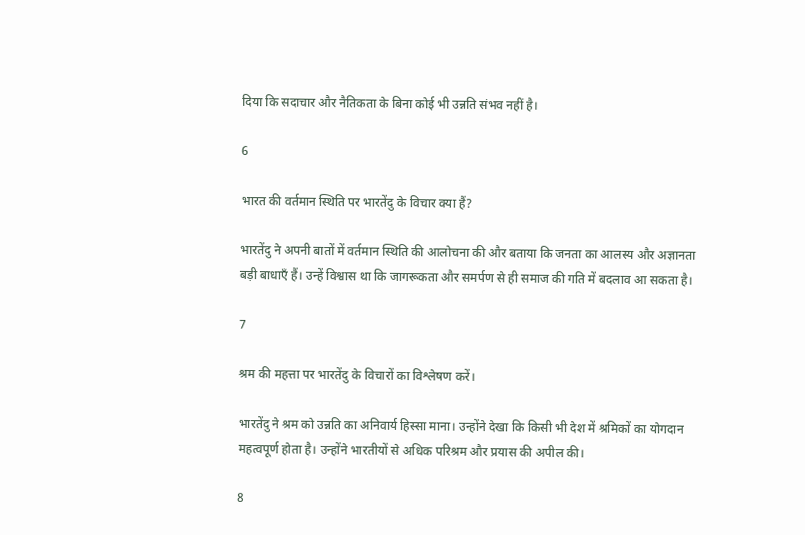दिया कि सदाचार और नैतिकता के बिना कोई भी उन्नति संभव नहीं है।

6

भारत की वर्तमान स्थिति पर भारतेंदु के विचार क्या हैं?

भारतेंदु ने अपनी बातों में वर्तमान स्थिति की आलोचना की और बताया कि जनता का आलस्य और अज्ञानता बड़ी बाधाएँ हैं। उन्हें विश्वास था कि जागरूकता और समर्पण से ही समाज की गति में बदलाव आ सकता है।

7

श्रम की महत्ता पर भारतेंदु के विचारों का विश्लेषण करें।

भारतेंदु ने श्रम को उन्नति का अनिवार्य हिस्सा माना। उन्होंने देखा कि किसी भी देश में श्रमिकों का योगदान महत्वपूर्ण होता है। उन्होंने भारतीयों से अधिक परिश्रम और प्रयास की अपील की।

8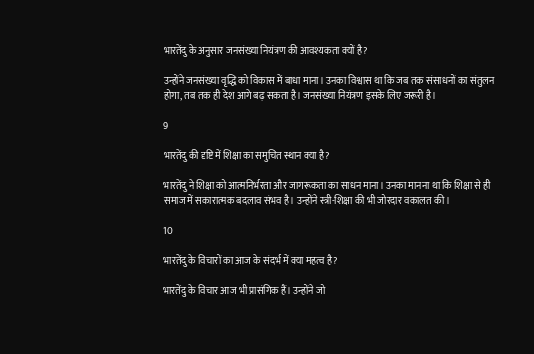भारतेंदु के अनुसार जनसंख्या नियंत्रण की आवश्यकता क्यों है?

उन्होंने जनसंख्या वृद्धि को विकास में बाधा माना। उनका विश्वास था कि जब तक संसाधनों का संतुलन होगा, तब तक ही देश आगे बढ़ सकता है। जनसंख्या नियंत्रण इसके लिए जरूरी है।

9

भारतेंदु की दृष्टि में शिक्षा का समुचित स्थान क्या है?

भारतेंदु ने शिक्षा को आत्मनिर्भरता और जागरूकता का साधन माना। उनका मानना था कि शिक्षा से ही समाज में सकारात्मक बदलाव संभव है। उन्होंने स्त्री-शिक्षा की भी जोरदार वकालत की।

10

भारतेंदु के विचारों का आज के संदर्भ में क्या महत्व है?

भारतेंदु के विचार आज भी प्रासंगिक हैं। उन्होंने जो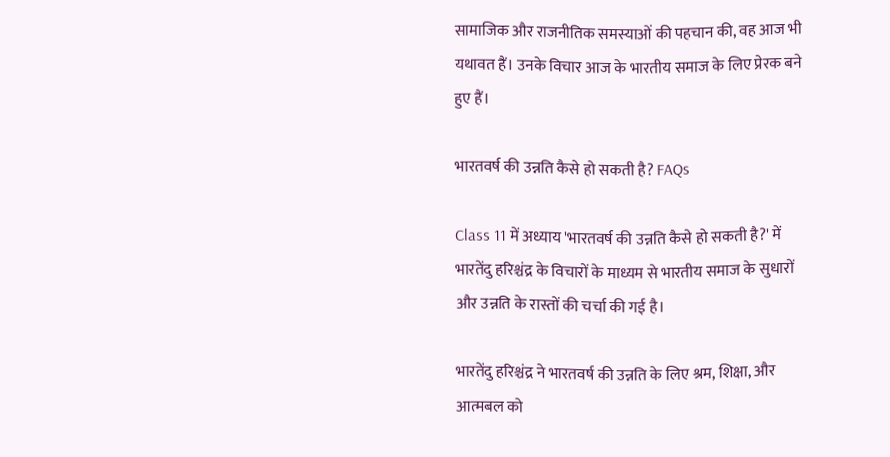सामाजिक और राजनीतिक समस्याओं की पहचान की, वह आज भी यथावत हैं। उनके विचार आज के भारतीय समाज के लिए प्रेरक बने हुए हैं।

भारतवर्ष की उन्नति कैसे हो सकती है? FAQs

Class 11 में अध्याय 'भारतवर्ष की उन्नति कैसे हो सकती है?' में भारतेंदु हरिश्चंद्र के विचारों के माध्यम से भारतीय समाज के सुधारों और उन्नति के रास्तों की चर्चा की गई है।

भारतेंदु हरिश्चंद्र ने भारतवर्ष की उन्नति के लिए श्रम, शिक्षा, और आत्मबल को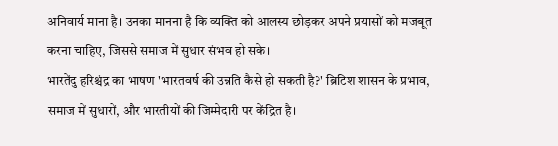अनिवार्य माना है। उनका मानना है कि व्यक्ति को आलस्य छोड़कर अपने प्रयासों को मजबूत करना चाहिए, जिससे समाज में सुधार संभव हो सके।
भारतेंदु हरिश्चंद्र का भाषण 'भारतवर्ष की उन्नति कैसे हो सकती है?' ब्रिटिश शासन के प्रभाव, समाज में सुधारों, और भारतीयों की जिम्मेदारी पर केंद्रित है।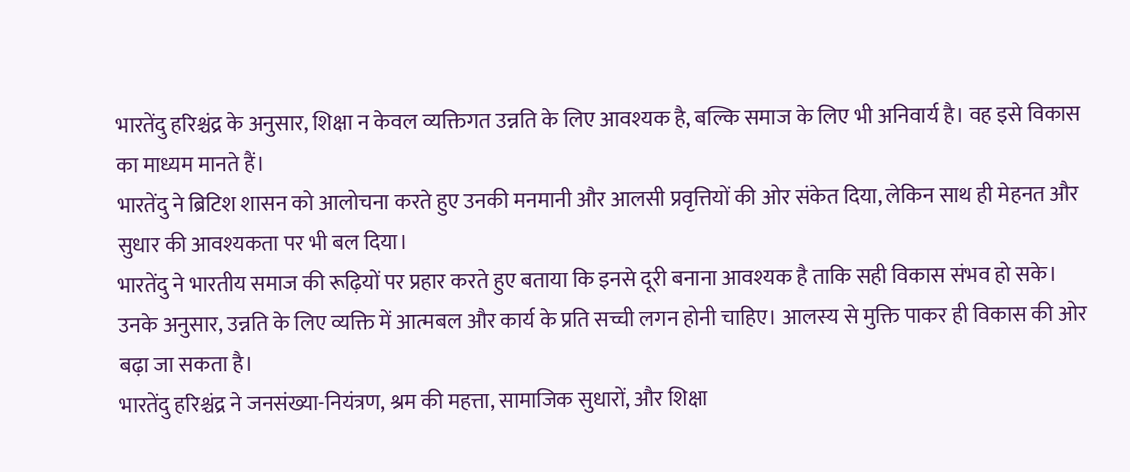भारतेंदु हरिश्चंद्र के अनुसार, शिक्षा न केवल व्यक्तिगत उन्नति के लिए आवश्यक है, बल्कि समाज के लिए भी अनिवार्य है। वह इसे विकास का माध्यम मानते हैं।
भारतेंदु ने ब्रिटिश शासन को आलोचना करते हुए उनकी मनमानी और आलसी प्रवृत्तियों की ओर संकेत दिया, लेकिन साथ ही मेहनत और सुधार की आवश्यकता पर भी बल दिया।
भारतेंदु ने भारतीय समाज की रूढ़ियों पर प्रहार करते हुए बताया कि इनसे दूरी बनाना आवश्यक है ताकि सही विकास संभव हो सके।
उनके अनुसार, उन्नति के लिए व्यक्ति में आत्मबल और कार्य के प्रति सच्ची लगन होनी चाहिए। आलस्य से मुक्ति पाकर ही विकास की ओर बढ़ा जा सकता है।
भारतेंदु हरिश्चंद्र ने जनसंख्या-नियंत्रण, श्रम की महत्ता, सामाजिक सुधारों, और शिक्षा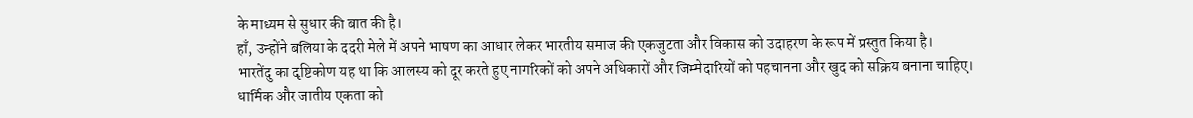के माध्यम से सुधार की बात की है।
हाँ, उन्होंने बलिया के ददरी मेले में अपने भाषण का आधार लेकर भारतीय समाज की एकजुटता और विकास को उदाहरण के रूप में प्रस्तुत किया है।
भारतेंदु का दृष्टिकोण यह था कि आलस्य को दूर करते हुए नागरिकों को अपने अधिकारों और जिम्मेदारियों को पहचानना और खुद को सक्रिय बनाना चाहिए।
धार्मिक और जातीय एकता को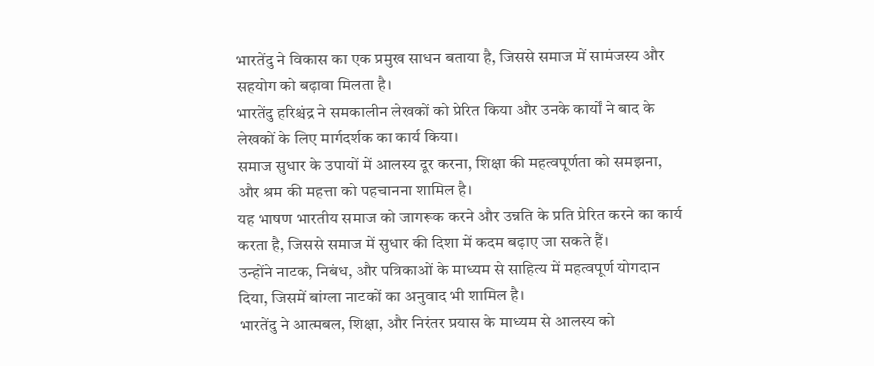भारतेंदु ने विकास का एक प्रमुख साधन बताया है, जिससे समाज में सामंजस्य और सहयोग को बढ़ावा मिलता है।
भारतेंदु हरिश्चंद्र ने समकालीन लेखकों को प्रेरित किया और उनके कार्यों ने बाद के लेखकों के लिए मार्गदर्शक का कार्य किया।
समाज सुधार के उपायों में आलस्य दूर करना, शिक्षा की महत्वपूर्णता को समझना, और श्रम की महत्ता को पहचानना शामिल है।
यह भाषण भारतीय समाज को जागरूक करने और उन्नति के प्रति प्रेरित करने का कार्य करता है, जिससे समाज में सुधार की दिशा में कदम बढ़ाए जा सकते हैं।
उन्होंने नाटक, निबंध, और पत्रिकाओं के माध्यम से साहित्य में महत्वपूर्ण योगदान दिया, जिसमें बांग्ला नाटकों का अनुवाद भी शामिल है।
भारतेंदु ने आत्मबल, शिक्षा, और निरंतर प्रयास के माध्यम से आलस्य को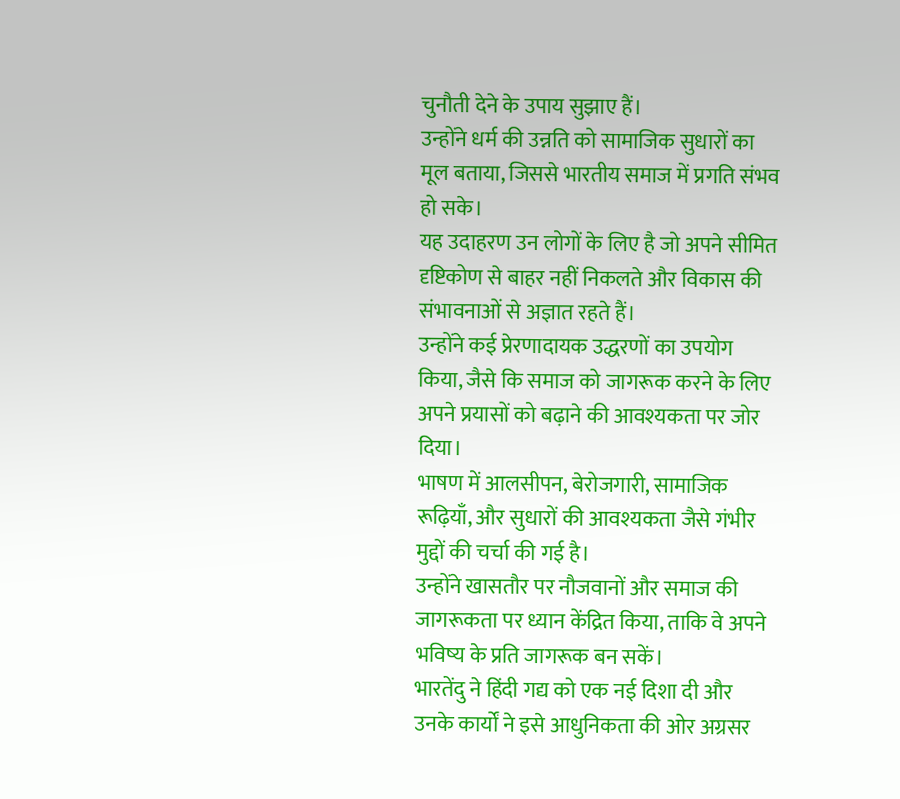चुनौती देने के उपाय सुझाए हैं।
उन्होंने धर्म की उन्नति को सामाजिक सुधारों का मूल बताया, जिससे भारतीय समाज में प्रगति संभव हो सके।
यह उदाहरण उन लोगों के लिए है जो अपने सीमित दृष्टिकोण से बाहर नहीं निकलते और विकास की संभावनाओं से अज्ञात रहते हैं।
उन्होंने कई प्रेरणादायक उद्धरणों का उपयोग किया, जैसे कि समाज को जागरूक करने के लिए अपने प्रयासों को बढ़ाने की आवश्यकता पर जोर दिया।
भाषण में आलसीपन, बेरोजगारी, सामाजिक रूढ़ियाँ, और सुधारों की आवश्यकता जैसे गंभीर मुद्दों की चर्चा की गई है।
उन्होंने खासतौर पर नौजवानों और समाज की जागरूकता पर ध्यान केंद्रित किया, ताकि वे अपने भविष्य के प्रति जागरूक बन सकें।
भारतेंदु ने हिंदी गद्य को एक नई दिशा दी और उनके कार्यों ने इसे आधुनिकता की ओर अग्रसर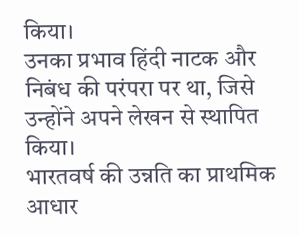किया।
उनका प्रभाव हिंदी नाटक और निबंध की परंपरा पर था, जिसे उन्होंने अपने लेखन से स्थापित किया।
भारतवर्ष की उन्नति का प्राथमिक आधार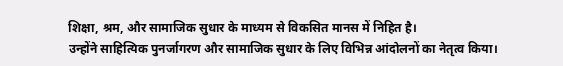शिक्षा, श्रम, और सामाजिक सुधार के माध्यम से विकसित मानस में निहित है।
उन्होंने साहित्यिक पुनर्जागरण और सामाजिक सुधार के लिए विभिन्न आंदोलनों का नेतृत्व किया।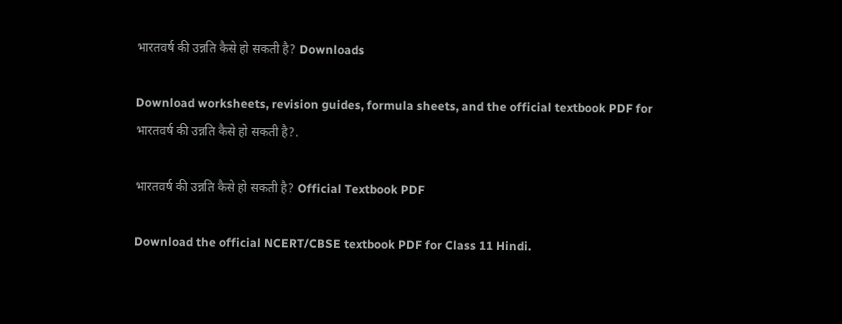भारतवर्ष की उन्नति कैसे हो सकती है? Downloads

Download worksheets, revision guides, formula sheets, and the official textbook PDF for भारतवर्ष की उन्नति कैसे हो सकती है?.

भारतवर्ष की उन्नति कैसे हो सकती है? Official Textbook PDF

Download the official NCERT/CBSE textbook PDF for Class 11 Hindi.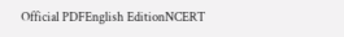Official PDFEnglish EditionNCERT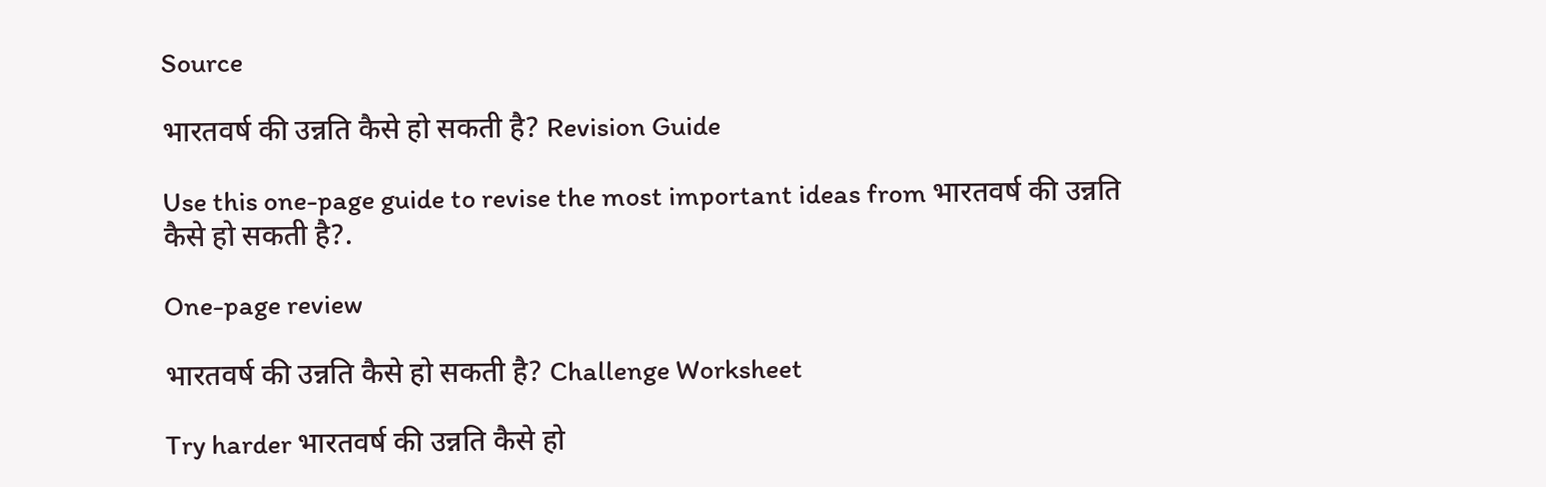Source

भारतवर्ष की उन्नति कैसे हो सकती है? Revision Guide

Use this one-page guide to revise the most important ideas from भारतवर्ष की उन्नति कैसे हो सकती है?.

One-page review

भारतवर्ष की उन्नति कैसे हो सकती है? Challenge Worksheet

Try harder भारतवर्ष की उन्नति कैसे हो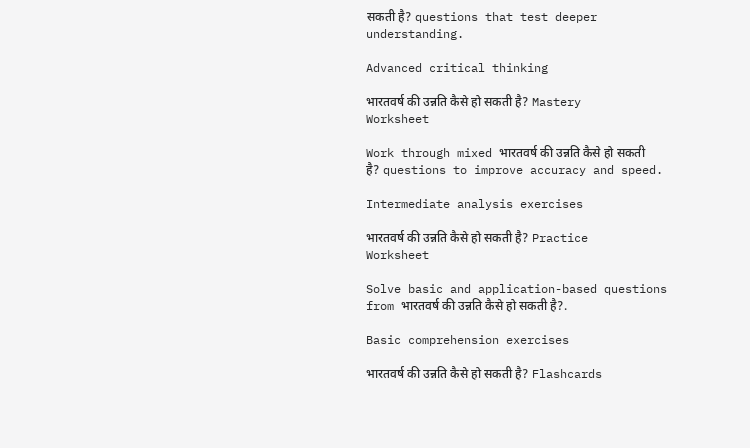सकती है? questions that test deeper understanding.

Advanced critical thinking

भारतवर्ष की उन्नति कैसे हो सकती है? Mastery Worksheet

Work through mixed भारतवर्ष की उन्नति कैसे हो सकती है? questions to improve accuracy and speed.

Intermediate analysis exercises

भारतवर्ष की उन्नति कैसे हो सकती है? Practice Worksheet

Solve basic and application-based questions from भारतवर्ष की उन्नति कैसे हो सकती है?.

Basic comprehension exercises

भारतवर्ष की उन्नति कैसे हो सकती है? Flashcards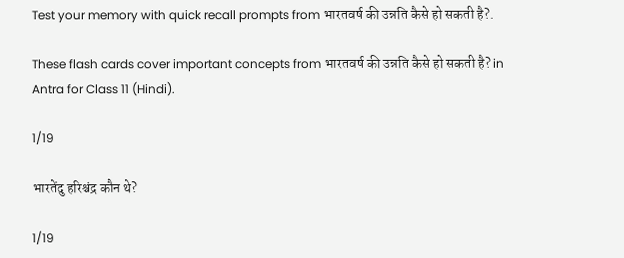Test your memory with quick recall prompts from भारतवर्ष की उन्नति कैसे हो सकती है?.

These flash cards cover important concepts from भारतवर्ष की उन्नति कैसे हो सकती है? in Antra for Class 11 (Hindi).

1/19

भारतेंदु हरिश्चंद्र कौन थे?

1/19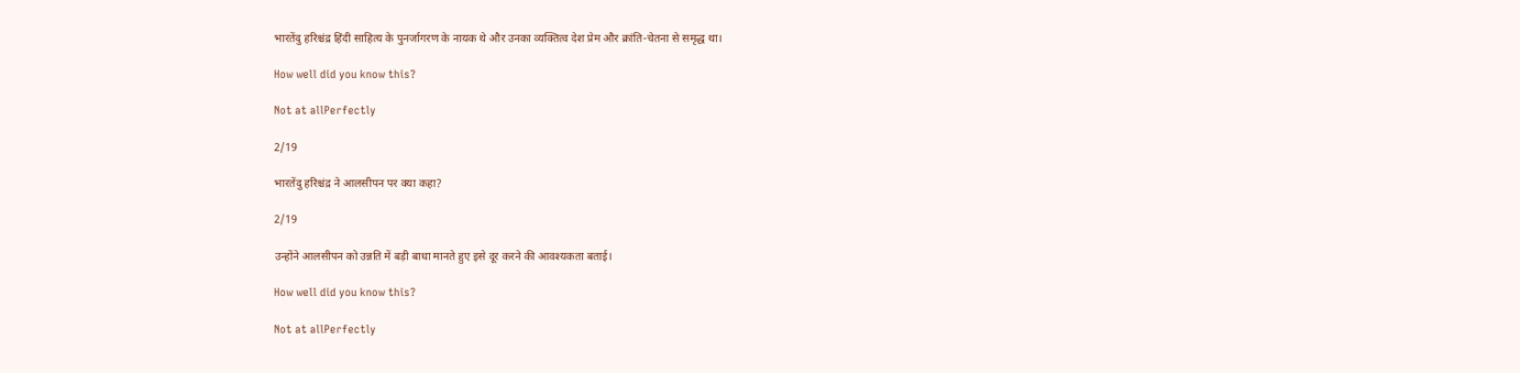भारतेंदु हरिश्चंद्र हिंदी साहित्य के पुनर्जागरण के नायक थे और उनका व्यक्तित्व देश प्रेम और क्रांति-चेतना से समृद्ध था।

How well did you know this?

Not at allPerfectly

2/19

भारतेंदु हरिश्चंद्र ने आलसीपन पर क्या कहा?

2/19

उन्होंने आलसीपन को उन्नति में बड़ी बाधा मानते हुए इसे दूर करने की आवश्यकता बताई।

How well did you know this?

Not at allPerfectly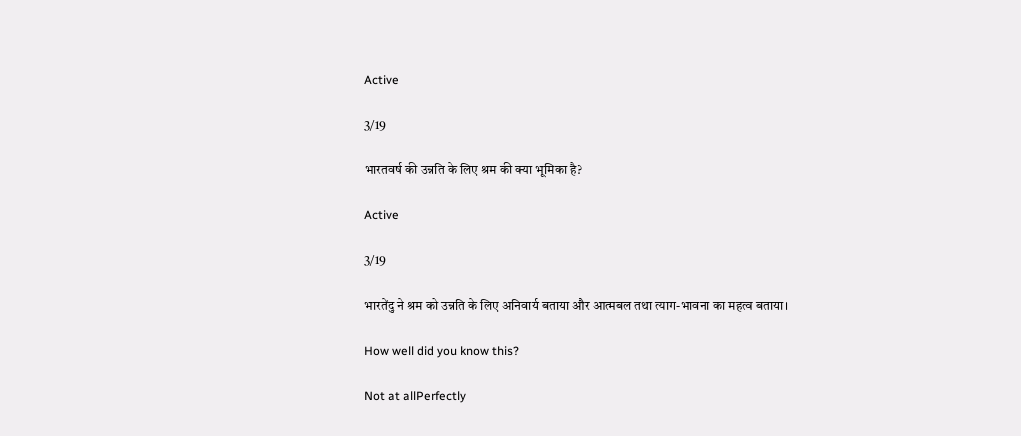Active

3/19

भारतवर्ष की उन्नति के लिए श्रम की क्या भूमिका है?

Active

3/19

भारतेंदु ने श्रम को उन्नति के लिए अनिवार्य बताया और आत्मबल तथा त्याग-भावना का महत्व बताया।

How well did you know this?

Not at allPerfectly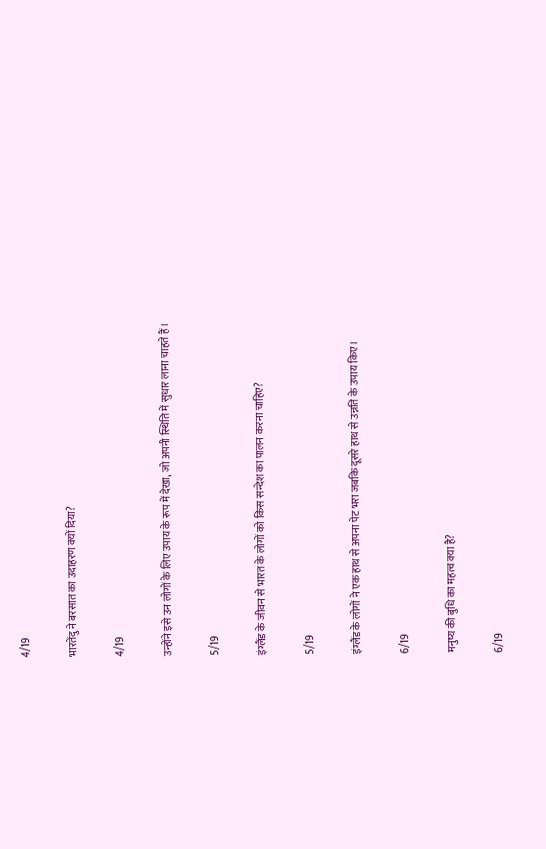4/19

भारतेंदु ने बरसात का उदाहरण क्यों दिया?

4/19

उन्होंने इसे उन लोगों के लिए उपाय के रूप में देखा, जो अपनी स्थिति में सुधार लाना चाहते हैं।

5/19

इंग्लैंड के जीवन से भारत के लोगों को किस सन्देश का पालन करना चाहिए?

5/19

इंग्लैंड के लोगों ने एक हाथ से अपना पेट भरा जबकि दूसरे हाथ से उन्नति के उपाय किए।

6/19

मनुष्य की बुधि का महत्व क्या है?

6/19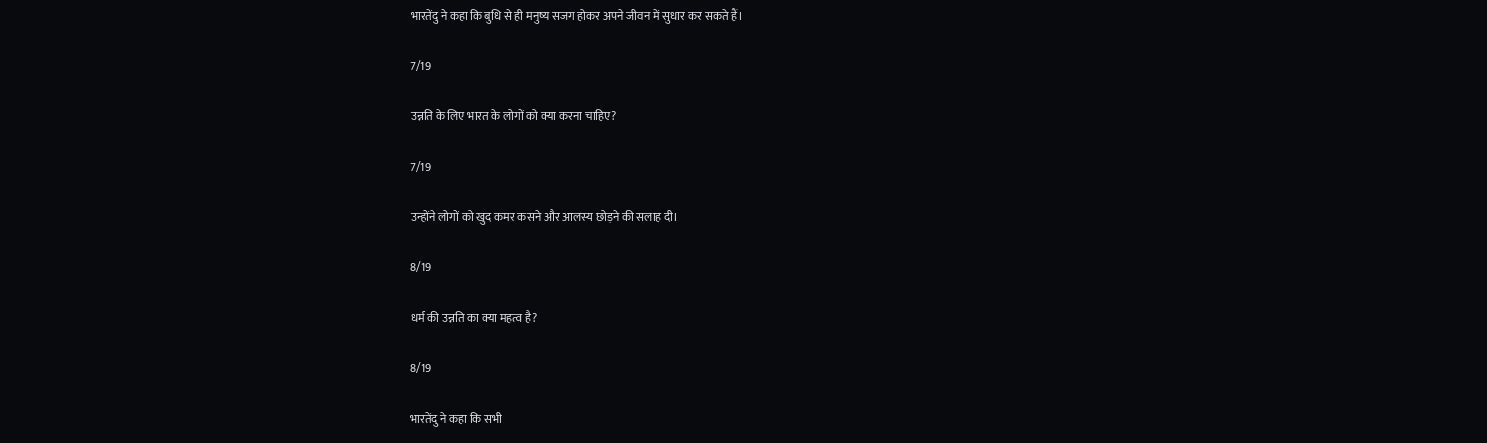भारतेंदु ने कहा कि बुधि से ही मनुष्य सजग होकर अपने जीवन में सुधार कर सकते हैं।

7/19

उन्नति के लिए भारत के लोगों को क्या करना चाहिए?

7/19

उन्होंने लोगों को खुद कमर कसने और आलस्य छोड़ने की सलाह दी।

8/19

धर्म की उन्नति का क्या महत्व है?

8/19

भारतेंदु ने कहा कि सभी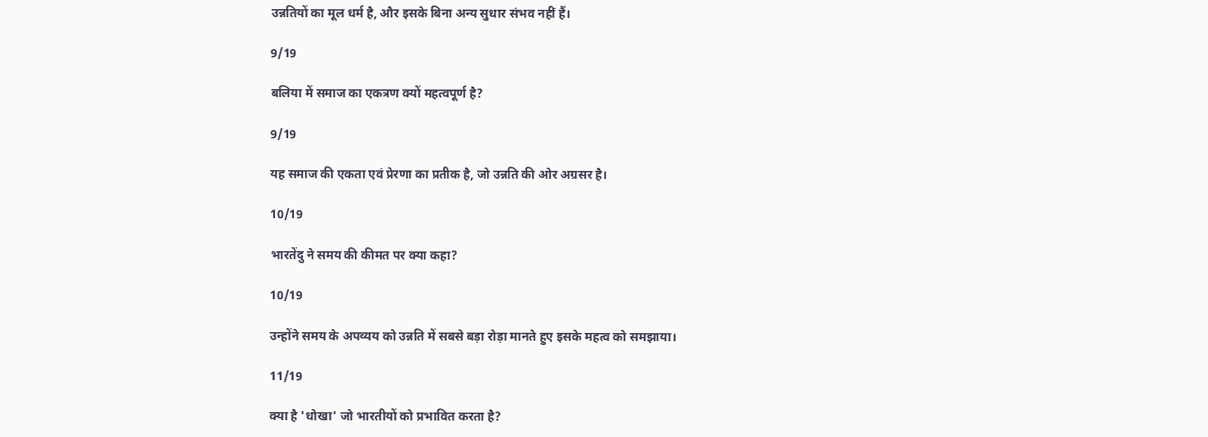उन्नतियों का मूल धर्म है, और इसके बिना अन्य सुधार संभव नहीं हैं।

9/19

बलिया में समाज का एकत्रण क्यों महत्वपूर्ण है?

9/19

यह समाज की एकता एवं प्रेरणा का प्रतीक है, जो उन्नति की ओर अग्रसर है।

10/19

भारतेंदु ने समय की कीमत पर क्या कहा?

10/19

उन्होंने समय के अपव्यय को उन्नति में सबसे बड़ा रोड़ा मानते हुए इसके महत्व को समझाया।

11/19

क्या है 'धोखा' जो भारतीयों को प्रभावित करता है?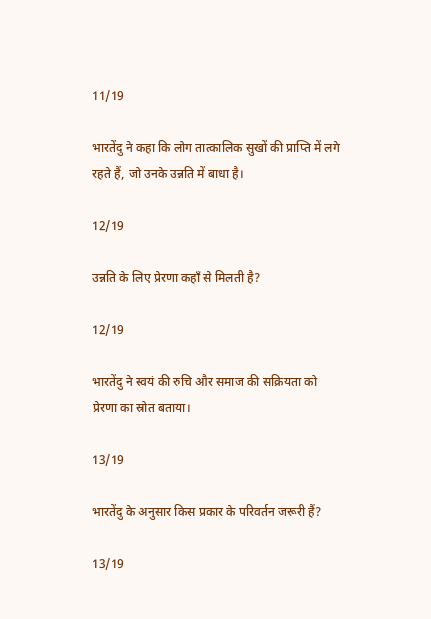11/19

भारतेंदु ने कहा कि लोग तात्कालिक सुखों की प्राप्ति में लगे रहते हैं, जो उनके उन्नति में बाधा है।

12/19

उन्नति के लिए प्रेरणा कहाँ से मिलती है?

12/19

भारतेंदु ने स्वयं की रुचि और समाज की सक्रियता को प्रेरणा का स्रोत बताया।

13/19

भारतेंदु के अनुसार किस प्रकार के परिवर्तन जरूरी हैं?

13/19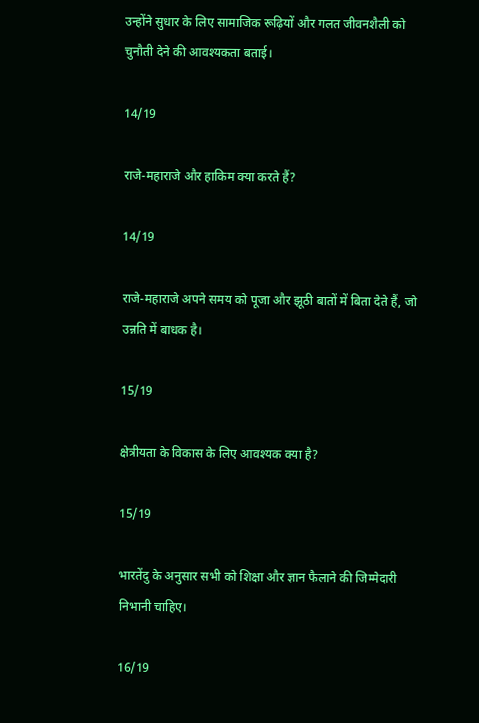उन्होंने सुधार के लिए सामाजिक रूढ़ियों और गलत जीवनशैली को चुनौती देने की आवश्यकता बताई।

14/19

राजे-महाराजे और हाकिम क्या करते हैं?

14/19

राजे-महाराजे अपने समय को पूजा और झूठी बातों में बिता देते हैं, जो उन्नति में बाधक है।

15/19

क्षेत्रीयता के विकास के लिए आवश्यक क्या है?

15/19

भारतेंदु के अनुसार सभी को शिक्षा और ज्ञान फैलाने की जिम्मेदारी निभानी चाहिए।

16/19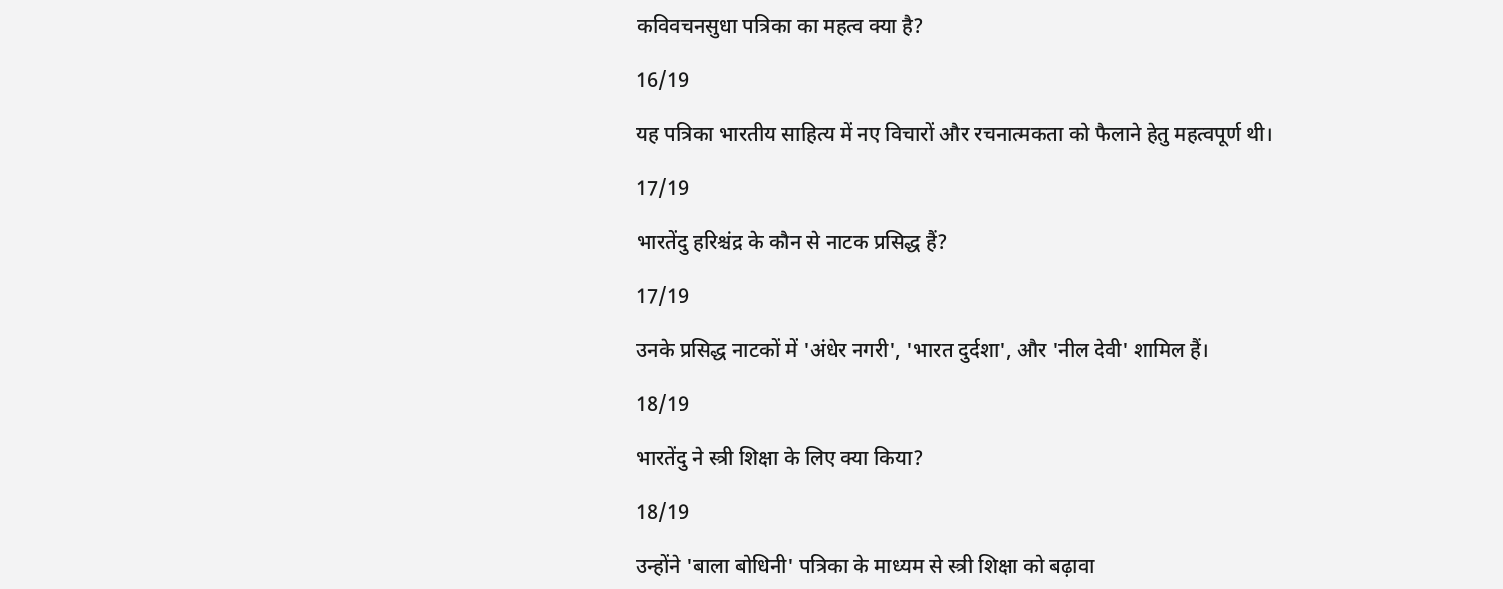कविवचनसुधा पत्रिका का महत्व क्या है?

16/19

यह पत्रिका भारतीय साहित्य में नए विचारों और रचनात्मकता को फैलाने हेतु महत्वपूर्ण थी।

17/19

भारतेंदु हरिश्चंद्र के कौन से नाटक प्रसिद्ध हैं?

17/19

उनके प्रसिद्ध नाटकों में 'अंधेर नगरी', 'भारत दुर्दशा', और 'नील देवी' शामिल हैं।

18/19

भारतेंदु ने स्त्री शिक्षा के लिए क्या किया?

18/19

उन्होंने 'बाला बोधिनी' पत्रिका के माध्यम से स्त्री शिक्षा को बढ़ावा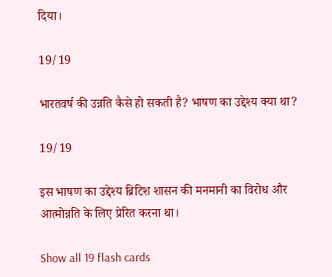दिया।

19/19

भारतवर्ष की उन्नति कैसे हो सकती है? भाषण का उद्देश्य क्या था?

19/19

इस भाषण का उद्देश्य ब्रिटिश शासन की मनमानी का विरोध और आत्मोन्नति के लिए प्रेरित करना था।

Show all 19 flash cards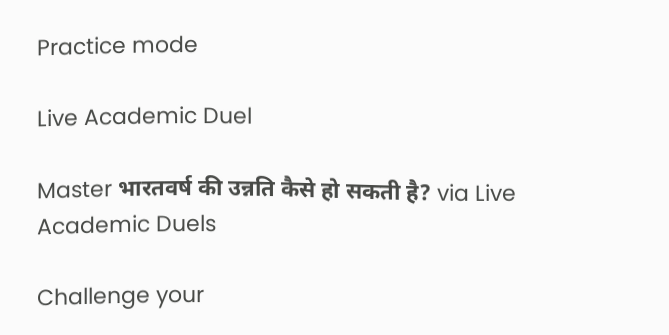Practice mode

Live Academic Duel

Master भारतवर्ष की उन्नति कैसे हो सकती है? via Live Academic Duels

Challenge your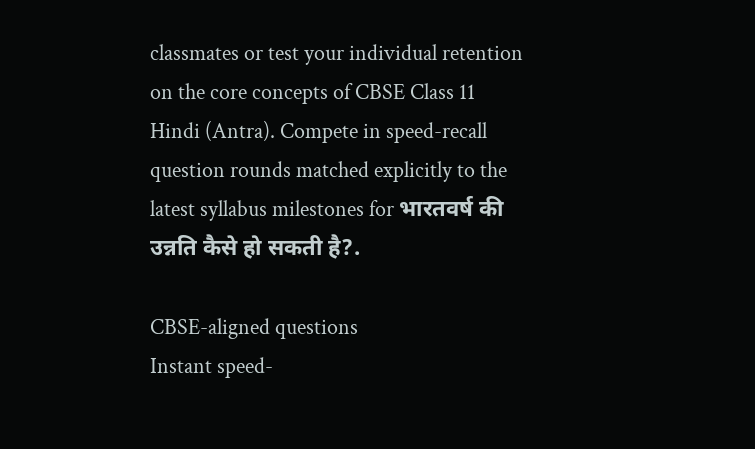classmates or test your individual retention on the core concepts of CBSE Class 11 Hindi (Antra). Compete in speed-recall question rounds matched explicitly to the latest syllabus milestones for भारतवर्ष की उन्नति कैसे हो सकती है?.

CBSE-aligned questions
Instant speed-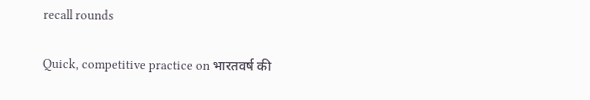recall rounds

Quick, competitive practice on भारतवर्ष की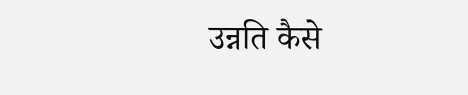उन्नति कैसे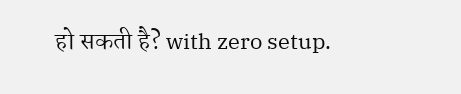हो सकती है? with zero setup.